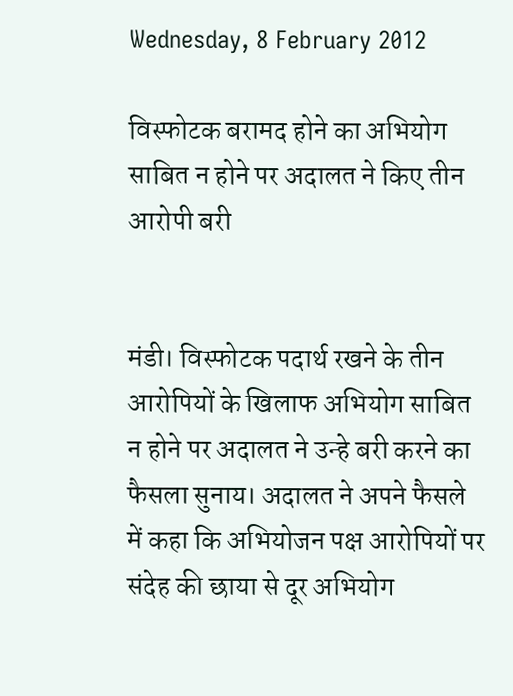Wednesday, 8 February 2012

विस्फोटक बरामद होने का अभियोग साबित न होने पर अदालत ने किए तीन आरोपी बरी


मंडी। विस्फोटक पदार्थ रखने के तीन आरोपियों के खिलाफ अभियोग साबित न होने पर अदालत ने उन्हे बरी करने का फैसला सुनाय। अदालत ने अपने फैसले में कहा कि अभियोजन पक्ष आरोपियों पर संदेह की छाया से दूर अभियोग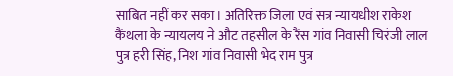साबित नहीं कर सका। अतिरिक्त जिला एवं सत्र न्यायधीश राकेश कैंथला के न्यायलय ने औट तहसील के रैंस गांव निवासी चिरंजी लाल पुत्र हरी सिंह, निश गांव निवासी भेद राम पुत्र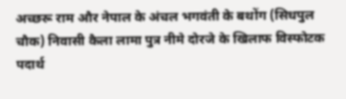अच्छरू राम और नेपाल के अंचल भगवंती के बथोंग (सिधपुल चौक) निवासी कैला लामा पुत्र नीमे दोरजे के खिलाफ विस्फोटक पदार्थ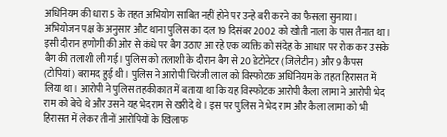अधिनियम की धारा 5 के तहत अभियोग साबित नहीं होने पर उन्हे बरी करने का फैसला सुनाया। अभियोजन पक्ष के अनुसार औट थाना पुलिस का दल 19 दिसंबर 2002 को खोती नाला के पास तैनात था। इसी दौरान हणोगी की ओर से कंधे पर बैग उठाए आ रहे एक व्यक्ति को संदेह के आधार पर रोक कर उसके बैग की तलाशी ली गई। पुलिस को तलाशी के दौरान बैग से 20 डेटोनेटर (जिलेटीन) और 9 कैपस (टोपियां) बरामद हुई थी। पुलिस ने आरोपी चिरंजी लाल को विस्फोटक अधिनियम के तहत हिरासत में लिया था। आरोपी ने पुलिस तहकीकात में बताया था कि यह विस्फोटक आरोपी कैला लामा ने आरोपी भेद राम को बेचे थे और उसने यह भेदराम से खरीदे थे। इस पर पुलिस ने भेद राम और कैला लामा को भी हिरासत में लेकर तीनों आरोपियों के खिलाफ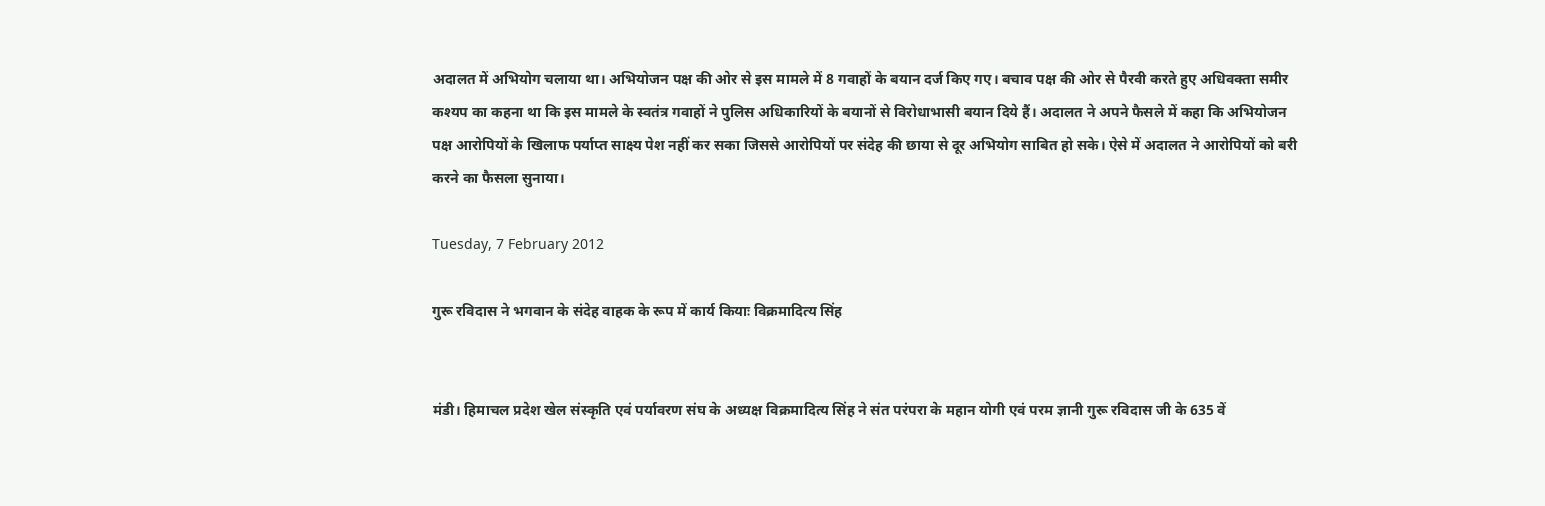अदालत में अभियोग चलाया था। अभियोजन पक्ष की ओर से इस मामले में 8 गवाहों के बयान दर्ज किए गए। बचाव पक्ष की ओर से पैरवी करते हुए अधिवक्ता समीर कश्यप का कहना था कि इस मामले के स्वतंत्र गवाहों ने पुलिस अधिकारियों के बयानों से विरोधाभासी बयान दिये हैं। अदालत ने अपने फैसले में कहा कि अभियोजन पक्ष आरोपियों के खिलाफ पर्याप्त साक्ष्य पेश नहीं कर सका जिससे आरोपियों पर संदेह की छाया से दूर अभियोग साबित हो सके। ऐसे में अदालत ने आरोपियों को बरी करने का फैसला सुनाया।

Tuesday, 7 February 2012

गुरू रविदास ने भगवान के संदेह वाहक के रूप में कार्य कियाः विक्रमादित्य सिंह


मंडी। हिमाचल प्रदेश खेल संस्कृति एवं पर्यावरण संघ के अध्यक्ष विक्रमादित्य सिंह ने संत परंपरा के महान योगी एवं परम ज्ञानी गुरू रविदास जी के 635 वें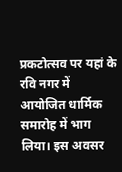प्रकटोत्सव पर यहां के रवि नगर में आयोजित धार्मिक समारोह में भाग लिया। इस अवसर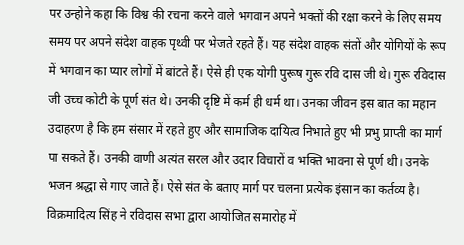पर उन्होने कहा कि विश्व की रचना करने वाले भगवान अपने भक्तों की रक्षा करने के लिए समय समय पर अपने संदेश वाहक पृथ्वी पर भेजते रहते हैं। यह संदेश वाहक संतों और योगियों के रूप में भगवान का प्यार लोगों में बांटते हैं। ऐसे ही एक योगी पुरूष गुरू रवि दास जी थे। गुरू रविदास जी उच्च कोटी के पूर्ण संत थे। उनकी दृष्टि में कर्म ही धर्म था। उनका जीवन इस बात का महान उदाहरण है कि हम संसार में रहते हुए और सामाजिक दायित्व निभाते हुए भी प्रभु प्राप्ती का मार्ग पा सकते हैं। उनकी वाणी अत्यंत सरल और उदार विचारों व भक्ति भावना से पूर्ण थी। उनके भजन श्रद्धा से गाए जाते हैं। ऐसे संत के बताए मार्ग पर चलना प्रत्येक इंसान का कर्तव्य है। विक्रमादित्य सिंह ने रविदास सभा द्वारा आयोजित समारोह में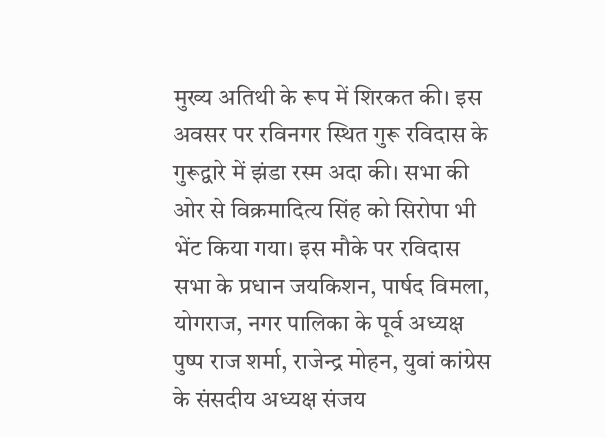मुख्य अतिथी के रूप में शिरकत की। इस अवसर पर रविनगर स्थित गुरू रविदास के गुरूद्वारे में झंडा रस्म अदा की। सभा की ओर से विक्रमादित्य सिंह को सिरोपा भी भेंट किया गया। इस मौके पर रविदास सभा के प्रधान जयकिशन, पार्षद विमला, योगराज, नगर पालिका के पूर्व अध्यक्ष पुष्प राज शर्मा, राजेन्द्र मोहन, युवां कांग्रेस के संसदीय अध्यक्ष संजय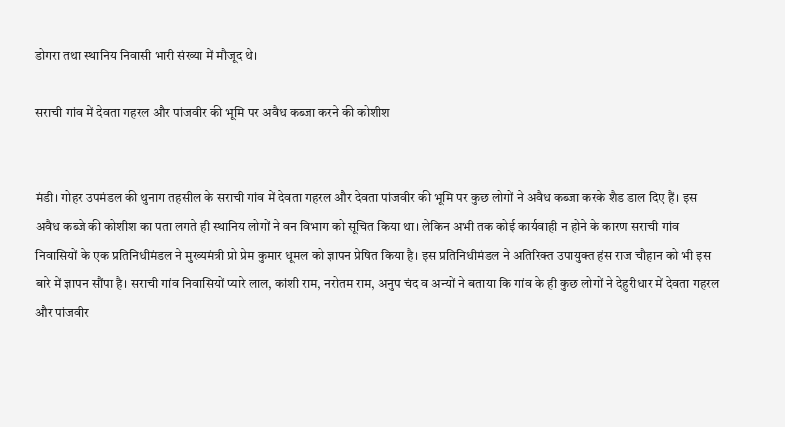डोगरा तथा स्थानिय निवासी भारी संख्या में मौजूद थे।

सराची गांव में देवता गहरल और पांजवीर की भूमि पर अवैध कब्जा करने की कोशीश


मंडी। गोहर उपमंडल की थुनाग तहसील के सराची गांव में देवता गहरल और देवता पांजवीर की भूमि पर कुछ लोगों ने अवैध कब्जा करके शैड डाल दिए हैं। इस अवैध कब्जे की कोशीश का पता लगते ही स्थानिय लोगों ने वन विभाग को सूचित किया था। लेकिन अभी तक कोई कार्यवाही न होने के कारण सराची गांव निवासियों के एक प्रतिनिधीमंडल ने मुख्यमंत्री प्रो प्रेम कुमार धूमल को ज्ञापन प्रेषित किया है। इस प्रतिनिधीमंडल ने अतिरिक्त उपायुक्त हंस राज चौहान को भी इस बारे में ज्ञापन सौंपा है। सराची गांव निवासियों प्यारे लाल, कांशी राम, नरोतम राम, अनुप चंद व अन्यों ने बताया कि गांव के ही कुछ लोगों ने देहुरीधार में देवता गहरल और पांजवीर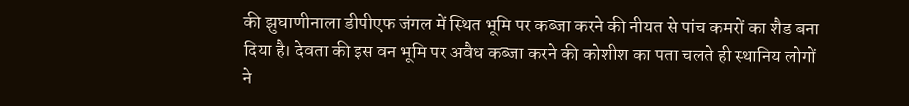की झुघाणीनाला डीपीएफ जंगल में स्थित भूमि पर कब्जा करने की नीयत से पांच कमरों का शैड बना दिया है। देवता की इस वन भूमि पर अवैध कब्जा करने की कोशीश का पता चलते ही स्थानिय लोगों ने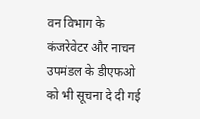वन विभाग के कंजरेवेटर और नाचन उपमंडल के डीएफओ को भी सूचना दे दी गई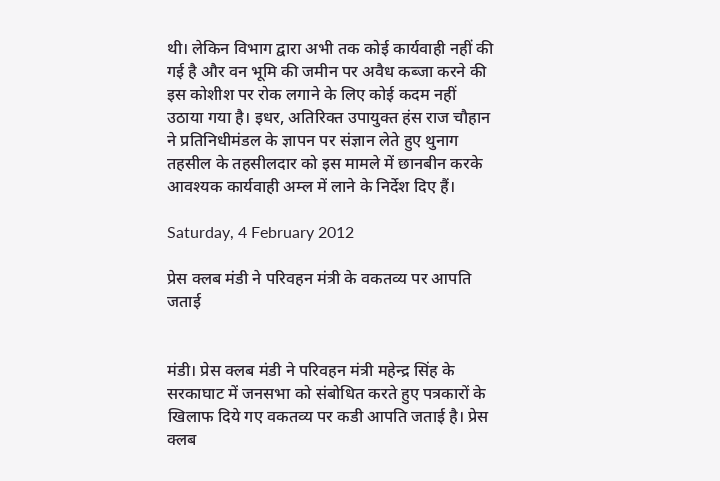थी। लेकिन विभाग द्वारा अभी तक कोई कार्यवाही नहीं की गई है और वन भूमि की जमीन पर अवैध कब्जा करने की इस कोशीश पर रोक लगाने के लिए कोई कदम नहीं उठाया गया है। इधर, अतिरिक्त उपायुक्त हंस राज चौहान ने प्रतिनिधीमंडल के ज्ञापन पर संज्ञान लेते हुए थुनाग तहसील के तहसीलदार को इस मामले में छानबीन करके आवश्यक कार्यवाही अम्ल में लाने के निर्देश दिए हैं।

Saturday, 4 February 2012

प्रेस क्लब मंडी ने परिवहन मंत्री के वकतव्य पर आपति जताई


मंडी। प्रेस क्लब मंडी ने परिवहन मंत्री महेन्द्र सिंह के सरकाघाट में जनसभा को संबोधित करते हुए पत्रकारों के खिलाफ दिये गए वकतव्य पर कडी आपति जताई है। प्रेस क्लब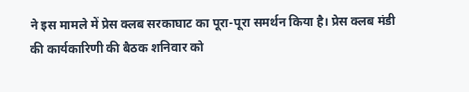ने इस मामले में प्रेस क्लब सरकाघाट का पूरा-पूरा समर्थन किया है। प्रेस क्लब मंडी की कार्यकारिणी की बैठक शनिवार को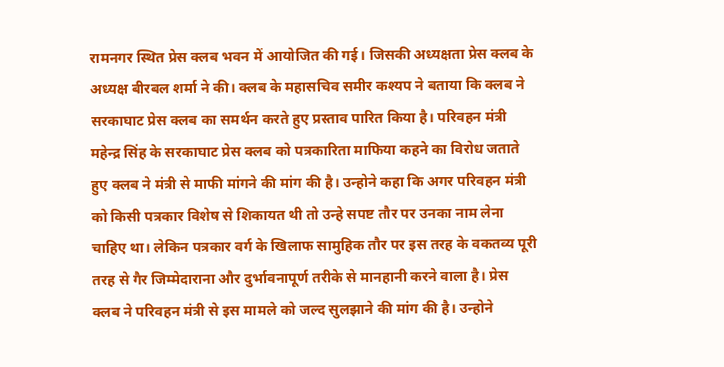रामनगर स्थित प्रेस क्लब भवन में आयोजित की गई। जिसकी अध्यक्षता प्रेस क्लब के अध्यक्ष बीरबल शर्मा ने की। क्लब के महासचिव समीर कश्यप ने बताया कि क्लब ने सरकाघाट प्रेस क्लब का समर्थन करते हुए प्रस्ताव पारित किया है। परिवहन मंत्री महेन्द्र सिंह के सरकाघाट प्रेस क्लब को पत्रकारिता माफिया कहने का विरोध जताते हुए क्लब ने मंत्री से माफी मांगने की मांग की है। उन्होने कहा कि अगर परिवहन मंत्री को किसी पत्रकार विशेष से शिकायत थी तो उन्हे सपष्ट तौर पर उनका नाम लेना चाहिए था। लेकिन पत्रकार वर्ग के खिलाफ सामुहिक तौर पर इस तरह के वकतव्य पूरी तरह से गैर जिम्मेदाराना और दुर्भावनापूर्ण तरीके से मानहानी करने वाला है। प्रेस क्लब ने परिवहन मंत्री से इस मामले को जल्द सुलझाने की मांग की है। उन्होने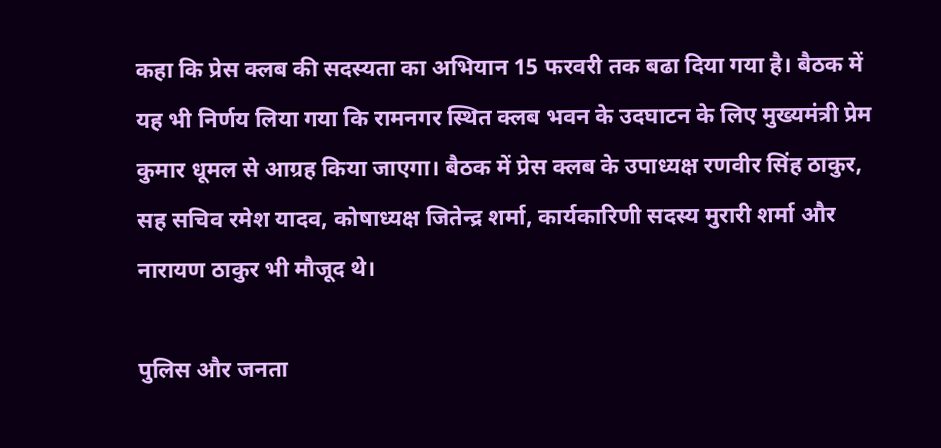कहा कि प्रेस क्लब की सदस्यता का अभियान 15 फरवरी तक बढा दिया गया है। बैठक में यह भी निर्णय लिया गया कि रामनगर स्थित क्लब भवन के उदघाटन के लिए मुख्यमंत्री प्रेम कुमार धूमल से आग्रह किया जाएगा। बैठक में प्रेस क्लब के उपाध्यक्ष रणवीर सिंह ठाकुर, सह सचिव रमेश यादव, कोषाध्यक्ष जितेन्द्र शर्मा, कार्यकारिणी सदस्य मुरारी शर्मा और नारायण ठाकुर भी मौजूद थे।

पुलिस और जनता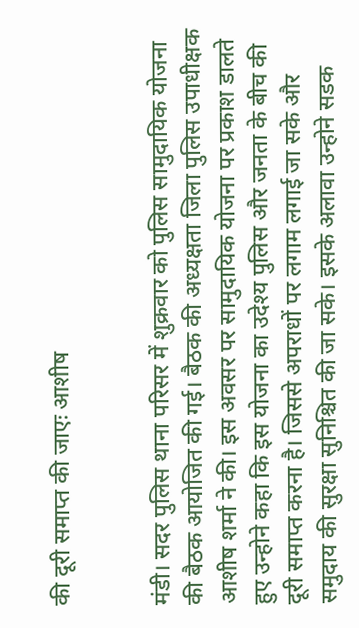की दूरी समाप्त की जाएः आशीष


मंडी। सदर पुलिस थाना परिसर में शुक्रवार को पुलिस सामुदायिक योजना की बैठक आयोजित की गई। बैठक की अध्यक्षता जिला पुलिस उपाधीक्षक आशीष शर्मा ने की। इस अवसर पर सामुदायिक योजना पर प्रकाश डालते हुए उन्होने कहा कि इस योजना का उदेश्य पुलिस और जनता के बीच की दूरी समाप्त करना है। जिससे अपराधों पर लगाम लगाई जा सके और समुदाय की सुरक्षा सुनिश्चित की जा सके। इसके अलावा उन्होने सडक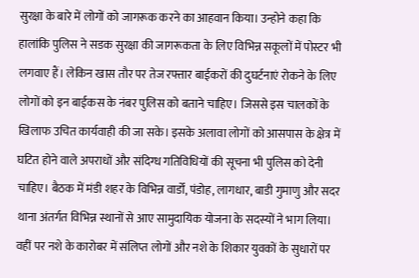सुरक्षा के बारे में लोगों को जागरूक करने का आहवान किया। उन्होने कहा कि हालांकि पुलिस ने सडक सुरक्षा की जागरूकता के लिए विभिन्न सकूलों में पोस्टर भी लगवाए हैं। लेकिन खास तौर पर तेज रफ्तार बाईकरों की दुघर्टनाएं रोकने के लिए लोगों को इन बाईकस के नंबर पुलिस को बताने चाहिए। जिससे इस चालकों के खिलाफ उचित कार्यवाही की जा सके। इसके अलावा लोगों को आसपास के क्षेत्र में घटित होने वाले अपराधों और संदिग्ध गतिविधियों की सूचना भी पुलिस को देनी चाहिए। बैठक में मंडी शहर के विभिन्न वार्डों, पंडोह, लागधार, बाडी गुमाणु और सदर थाना अंतर्गत विभिन्न स्थानों से आए सामुदायिक योजना के सदस्यों ने भाग लिया। वहीं पर नशे के कारोबर में संलिप्त लोगों और नशे के शिकार युवकों के सुधारों पर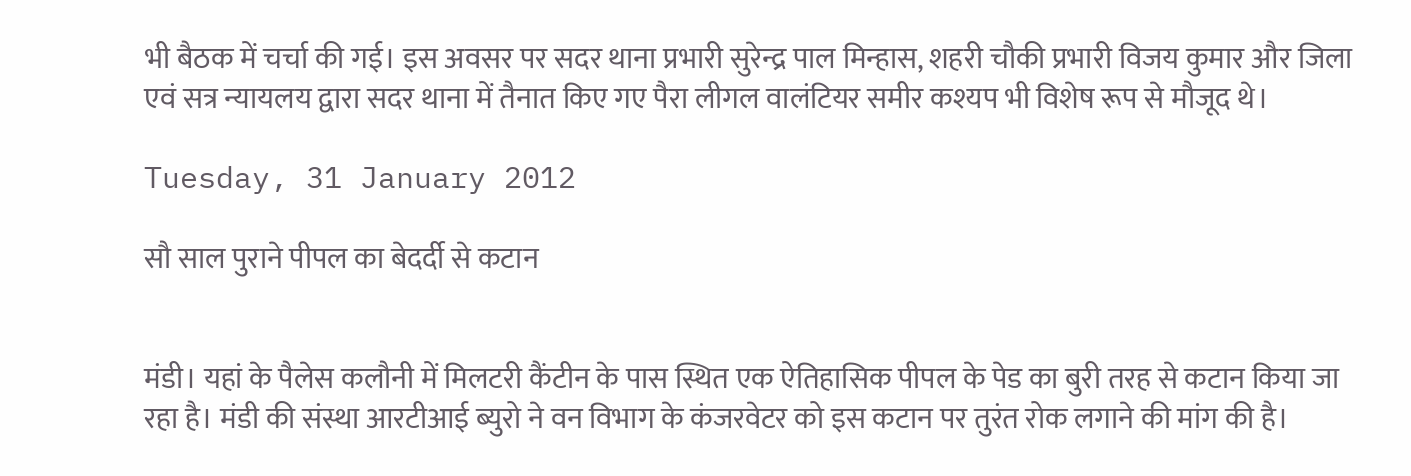भी बैठक में चर्चा की गई। इस अवसर पर सदर थाना प्रभारी सुरेन्द्र पाल मिन्हास, शहरी चौकी प्रभारी विजय कुमार और जिला एवं सत्र न्यायलय द्वारा सदर थाना में तैनात किए गए पैरा लीगल वालंटियर समीर कश्यप भी विशेष रूप से मौजूद थे।

Tuesday, 31 January 2012

सौ साल पुराने पीपल का बेदर्दी से कटान


मंडी। यहां के पैलेस कलौनी में मिलटरी कैंटीन के पास स्थित एक ऐतिहासिक पीपल के पेड का बुरी तरह से कटान किया जा रहा है। मंडी की संस्था आरटीआई ब्युरो ने वन विभाग के कंजरवेटर को इस कटान पर तुरंत रोक लगाने की मांग की है।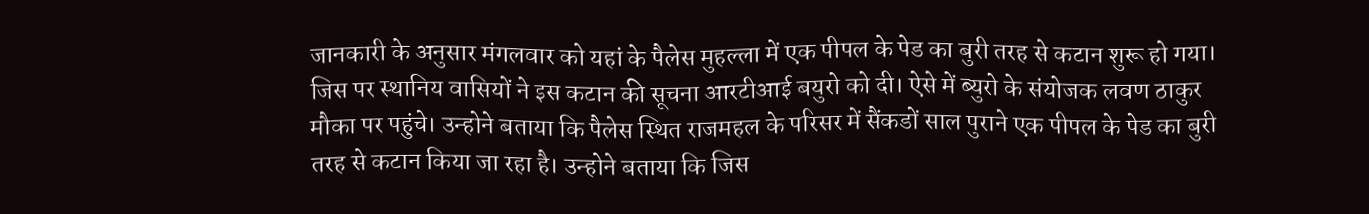जानकारी के अनुसार मंगलवार को यहां के पैलेस मुहल्ला में एक पीपल के पेड का बुरी तरह से कटान शुरू हो गया। जिस पर स्थानिय वासियों ने इस कटान की सूचना आरटीआई बयुरो को दी। ऐसे में ब्युरो के संयोजक लवण ठाकुर मौका पर पहुंचे। उन्होने बताया कि पैलेस स्थित राजमहल के परिसर में सैंकडों साल पुराने एक पीपल के पेड का बुरी तरह से कटान किया जा रहा है। उन्होने बताया कि जिस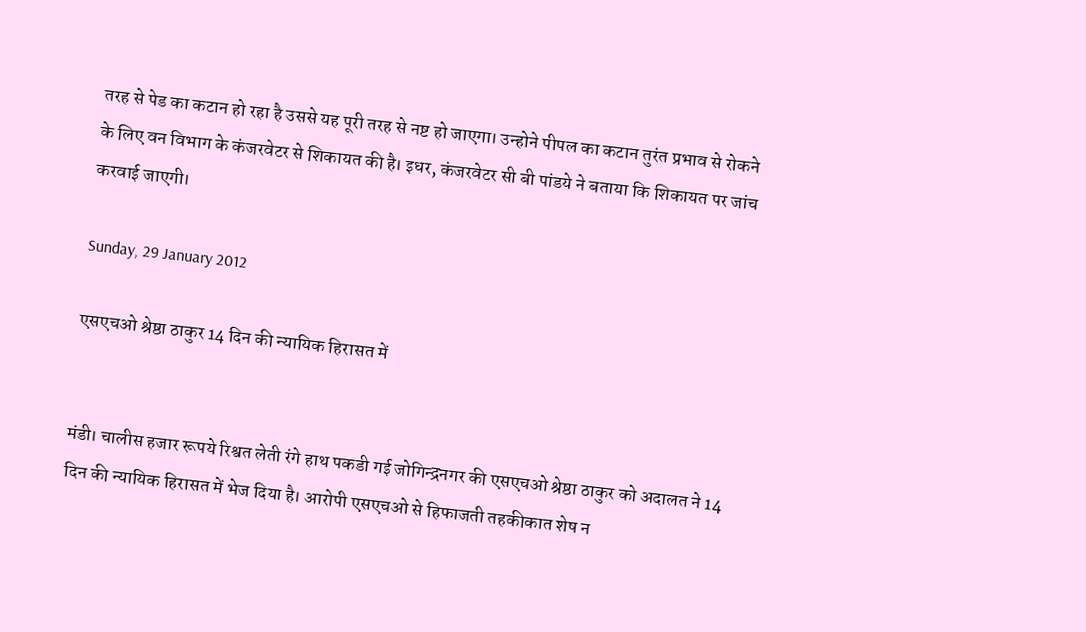तरह से पेड का कटान हो रहा है उससे यह पूरी तरह से नष्ट हो जाएगा। उन्होने पीपल का कटान तुरंत प्रभाव से रोकने के लिए वन विभाग के कंजरवेटर से शिकायत की है। इधर, कंजरवेटर सी बी पांडये ने बताया कि शिकायत पर जांच करवाई जाएगी।

Sunday, 29 January 2012

एसएचओ श्रेष्ठा ठाकुर 14 दिन की न्यायिक हिरासत में


मंडी। चालीस हजार रूपये रिश्वत लेती रंगे हाथ पकडी गई जोगिन्द्रनगर की एसएचओ श्रेष्ठा ठाकुर को अदालत ने 14 दिन की न्यायिक हिरासत में भेज दिया है। आरोपी एसएचओ से हिफाजती तहकीकात शेष न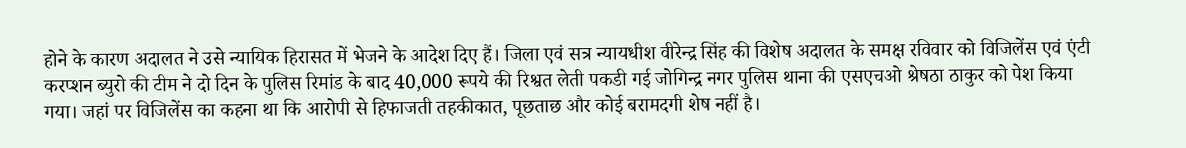होने के कारण अदालत ने उसे न्यायिक हिरासत में भेजने के आदेश दिए हैं। जिला एवं सत्र न्यायधीश वीरेन्द्र सिंह की विशेष अदालत के समक्ष रविवार को विजिलेंस एवं एंटी करप्शन ब्युरो की टीम ने दो दिन के पुलिस रिमांड के बाद 40,000 रूपये की रिश्वत लेती पकडी गई जोगिन्द्र नगर पुलिस थाना की एसएचओ श्रेषठा ठाकुर को पेश किया गया। जहां पर विजिलेंस का कहना था कि आरोपी से हिफाजती तहकीकात, पूछताछ और कोई बरामदगी शेष नहीं है।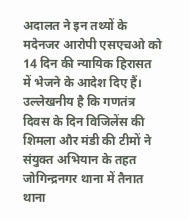अदालत ने इन तथ्यों के मदेनजर आरोपी एसएचओ को 14 दिन की न्यायिक हिरासत में भेजने के आदेश दिए हैं। उल्लेखनीय है कि गणतंत्र दिवस के दिन विजिलेंस की शिमला और मंडी की टीमों ने संयुक्त अभियान के तहत जोगिन्द्रनगर थाना में तैनात थाना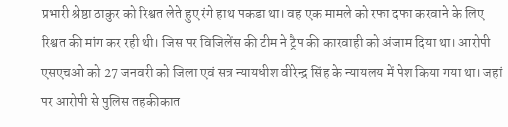प्रभारी श्रेष्ठा ठाकुर को रिश्वत लेते हुए रंगे हाथ पकडा था। वह एक मामले को रफा दफा करवाने के लिए रिश्वत की मांग कर रही थी। जिस पर विजिलेंस की टीम ने ट्रैप की कारवाही को अंजाम दिया था। आरोपी एसएचओ को 27 जनवरी को जिला एवं सत्र न्यायधीश वीरेन्द्र सिंह के न्यायलय में पेश किया गया था। जहां पर आरोपी से पुलिस तहकीकात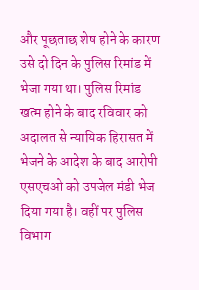और पूछताछ शेष होने के कारण उसे दो दिन के पुलिस रिमांड में भेजा गया था। पुलिस रिमांड खत्म होने के बाद रविवार को अदालत से न्यायिक हिरासत में भेजने के आदेश के बाद आरोपी एसएचओ को उपजेल मंडी भेज दिया गया है। वहीं पर पुलिस विभाग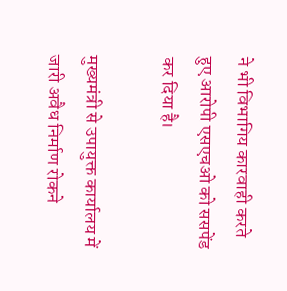ने भी विभागिय कारवाही करते हुए आरोपी एसएचओ को ससपेंड कर दिया है।

मुख्यमंत्री से उपायुक्त कार्यालय में जारी अवैध निर्माण रोकने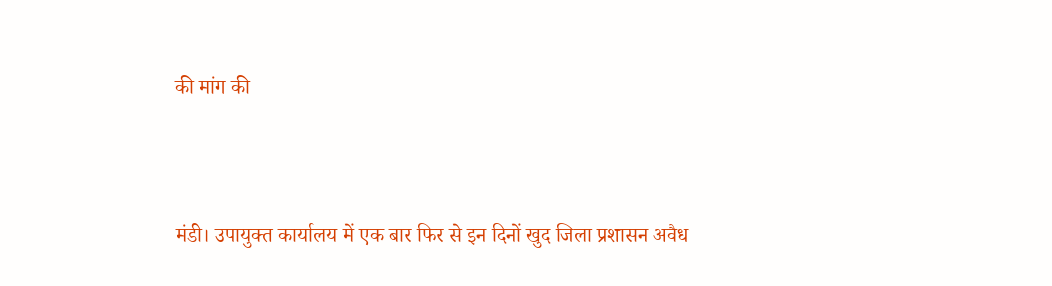की मांग की



मंडी। उपायुक्त कार्यालय में एक बार फिर से इन दिनों खुद जिला प्रशासन अवैध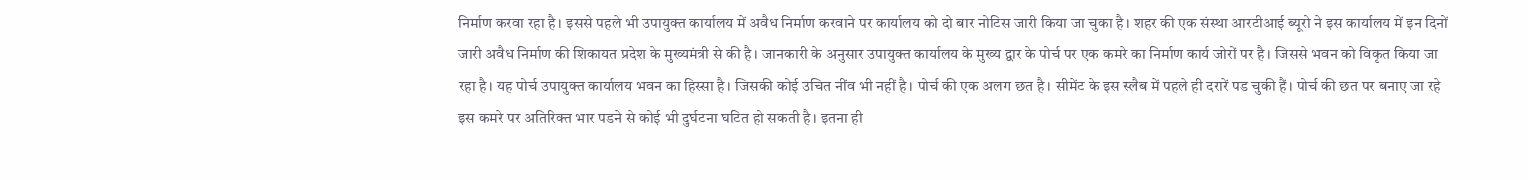निर्माण करवा रहा है। इससे पहले भी उपायुक्त कार्यालय में अवैध निर्माण करवाने पर कार्यालय को दो बार नोटिस जारी किया जा चुका है। शहर की एक संस्था आरटीआई ब्यूरो ने इस कार्यालय में इन दिनों जारी अवैध निर्माण की शिकायत प्रदेश के मुख्यमंत्री से की है। जानकारी के अनुसार उपायुक्त कार्यालय के मुख्य द्वार के पोर्च पर एक कमरे का निर्माण कार्य जोरों पर है। जिससे भवन को विकृत किया जा रहा है। यह पोर्च उपायुक्त कार्यालय भवन का हिस्सा है। जिसकी कोई उचित नींव भी नहीं है। पोर्च की एक अलग छत है। सीमेंट के इस स्लैब में पहले ही दरारें पड चुकी हैं। पोर्च की छत पर बनाए जा रहे इस कमरे पर अतिरिक्त भार पडने से कोई भी दुर्घटना घटित हो सकती है। इतना ही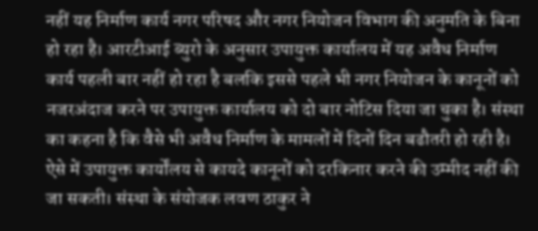नहीं यह निर्माण कार्य नगर परिषद और नगर नियोजन विभाग की अनुमति के बिना हो रहा है। आरटीआई ब्युरो के अनुसार उपायुक्त कार्यालय में यह अवैध निर्माण कार्य पहली बार नहीं हो रहा है बलकि इससे पहले भी नगर नियोजन के कानूनों को नजरअंदाज करने पर उपायुक्त कार्यालय को दो बार नोटिस दिया जा चुका है। संस्था का कहना है कि वैसे भी अवैध निर्माण के मामलों में दिनों दिन बढौतरी हो रही है। ऐसे में उपायुक्त कार्योंलय से कायदे कानूनों को दरकिनार करने की उम्मीद नहीं की जा सकती। संस्था के संयोजक लवण ठाकुर ने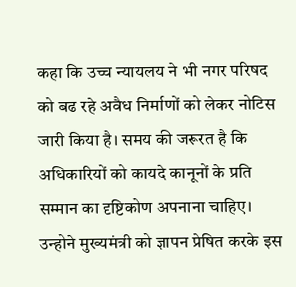कहा कि उच्च न्यायलय ने भी नगर परिषद को बढ रहे अवैध निर्माणों को लेकर नोटिस जारी किया है। समय की जरूरत है कि अधिकारियों को कायदे कानूनों के प्रति सम्मान का दृष्टिकोण अपनाना चाहिए। उन्होने मुख्यमंत्री को ज्ञापन प्रेषित करके इस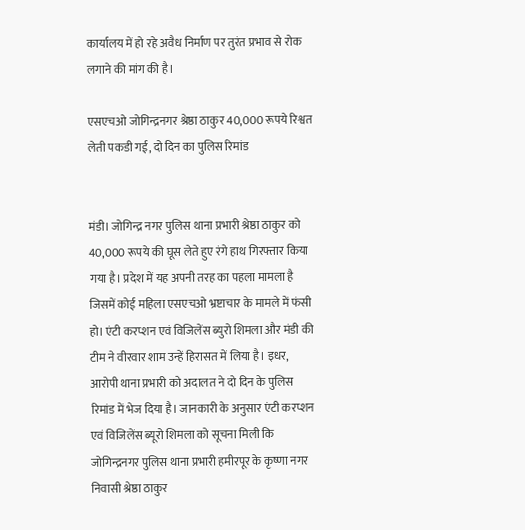कार्यालय में हो रहे अवैध निर्माण पर तुरंत प्रभाव से रोक लगाने की मांग की है।

एसएचओ जोगिन्द्रनगर श्रेष्ठा ठाकुर 40,000 रूपये रिश्वत लेती पकडी गई, दो दिन का पुलिस रिमांड


मंडी। जोगिन्द्र नगर पुलिस थाना प्रभारी श्रेष्ठा ठाकुर को 40,000 रूपये की घूस लेते हुए रंगे हाथ गिरफ्तार किया गया है। प्रदेश में यह अपनी तरह का पहला मामला है जिसमें कोई महिला एसएचओ भ्रष्टाचार के मामले में फंसी हो। एंटी करप्शन एवं विजिलेंस ब्युरो शिमला और मंडी की टीम ने वीरवार शाम उन्हें हिरासत में लिया है। इधर, आरोपी थाना प्रभारी को अदालत ने दो दिन के पुलिस रिमांड में भेज दिया है। जानकारी के अनुसार एंटी करप्शन एवं विजिलेंस ब्यूरो शिमला को सूचना मिली कि जोगिन्द्रनगर पुलिस थाना प्रभारी हमीरपूर के कृष्णा नगर निवासी श्रेष्ठा ठाकुर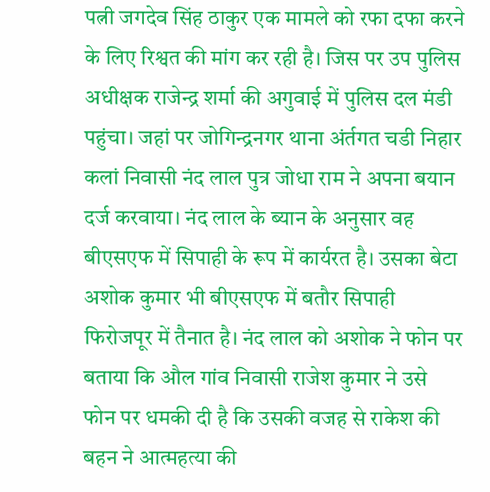पत्नी जगदेव सिंह ठाकुर एक मामले को रफा दफा करने के लिए रिश्वत की मांग कर रही है। जिस पर उप पुलिस अधीक्षक राजेन्द्र शर्मा की अगुवाई में पुलिस दल मंडी पहुंचा। जहां पर जोगिन्द्रनगर थाना अंर्तगत चडी निहार कलां निवासी नंद लाल पुत्र जोधा राम ने अपना बयान दर्ज करवाया। नंद लाल के ब्यान के अनुसार वह बीएसएफ में सिपाही के रूप में कार्यरत है। उसका बेटा अशोक कुमार भी बीएसएफ में बतौर सिपाही फिरोजपूर में तैनात है। नंद लाल को अशोक ने फोन पर बताया कि औल गांव निवासी राजेश कुमार ने उसे फोन पर धमकी दी है कि उसकी वजह से राकेश की बहन ने आत्महत्या की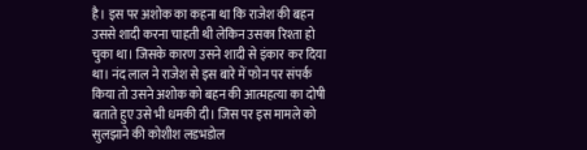है। इस पर अशोक का कहना था कि राजेश की बहन उससे शादी करना चाहती थी लेकिन उसका रिश्ता हो चुका था। जिसके कारण उसने शादी से इंकार कर दिया था। नंद लाल ने राजेश से इस बारे में फोन पर संपर्क किया तो उसने अशोक को बहन की आत्महत्या का दोषी बताते हुए उसे भी धमकी दी। जिस पर इस मामले को सुलझाने की कोशीश लडभडोल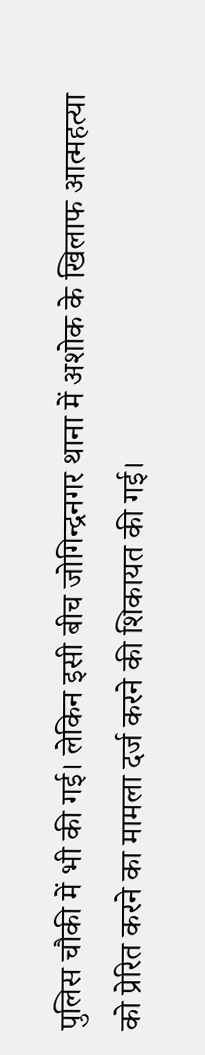पुलिस चौकी में भी की गई। लेकिन इसी बीच जोगिन्द्रनगर थाना में अशोक के खिलाफ आत्महत्या को प्रेरित करने का मामला दर्ज करने की शिकायत की गई।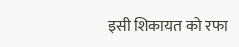इसी शिकायत को रफा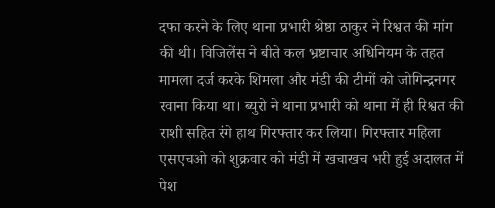दफा करने के लिए थाना प्रभारी श्रेष्ठा ठाकुर ने रिश्वत की मांग की थी। विजिलेंस ने बीते कल भ्रष्टाचार अधिनियम के तहत मामला दर्ज करके शिमला और मंडी की टीमों को जोगिन्द्रनगर रवाना किया था। ब्युरो ने थाना प्रभारी को थाना में ही रिश्वत की राशी सहित रंगे हाथ गिरफ्तार कर लिया। गिरफ्तार महिला एसएचओ को शुक्रवार को मंडी में खचाखच भरी हुई अदालत में पेश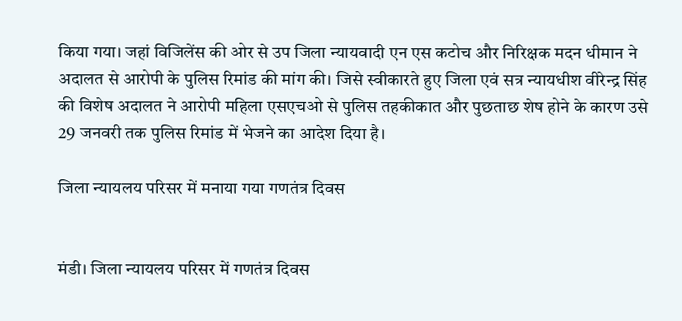किया गया। जहां विजिलेंस की ओर से उप जिला न्यायवादी एन एस कटोच और निरिक्षक मदन धीमान ने अदालत से आरोपी के पुलिस रिमांड की मांग की। जिसे स्वीकारते हुए जिला एवं सत्र न्यायधीश वीरेन्द्र सिंह की विशेष अदालत ने आरोपी महिला एसएचओ से पुलिस तहकीकात और पुछताछ शेष होने के कारण उसे 29 जनवरी तक पुलिस रिमांड में भेजने का आदेश दिया है।

जिला न्यायलय परिसर में मनाया गया गणतंत्र दिवस


मंडी। जिला न्यायलय परिसर में गणतंत्र दिवस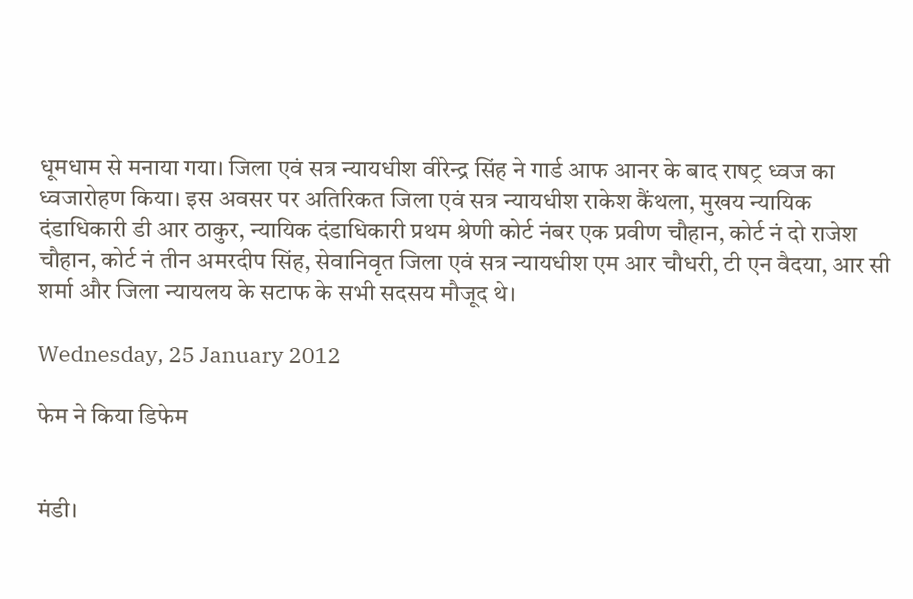धूमधाम से मनाया गया। जिला एवं सत्र न्यायधीश वीरेन्द्र सिंह ने गार्ड आफ आनर के बाद राषट्र ध्वज का ध्वजारोहण किया। इस अवसर पर अतिरिकत जिला एवं सत्र न्यायधीश राकेश कैंथला, मुखय न्यायिक दंडाधिकारी डी आर ठाकुर, न्यायिक दंडाधिकारी प्रथम श्रेणी कोर्ट नंबर एक प्रवीण चौहान, कोर्ट नं दो राजेश चौहान, कोर्ट नं तीन अमरदीप सिंह, सेवानिवृत जिला एवं सत्र न्यायधीश एम आर चौधरी, टी एन वैदया, आर सी शर्मा और जिला न्यायलय के सटाफ के सभी सदसय मौजूद थे।

Wednesday, 25 January 2012

फेम ने किया डिफेम


मंडी।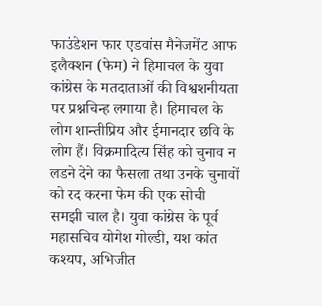फाउंडेशन फार एडवांस मैनेजमेंट आफ इलैक्शन (फेम) ने हिमाचल के युवा कांग्रेस के मतदाताओं की विश्वशनीयता पर प्रश्नचिन्ह लगाया है। हिमाचल के लोग शान्तीप्रिय और ईमानदार छवि के लोग हैं। विक्रमादित्य सिंह को चुनाव न लडने देने का फैसला तथा उनके चुनावों को रद करना फेम की एक सोची समझी चाल है। युवा कांग्रेस के पूर्व महासचिव योगेश गोल्डी, यश कांत कश्यप, अभिजीत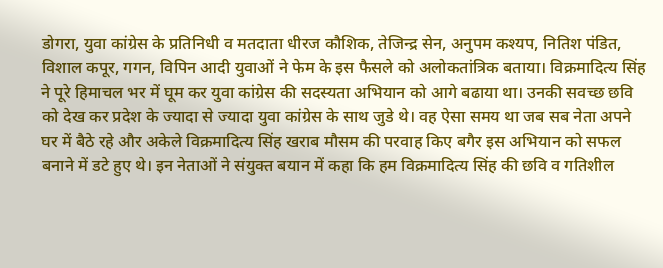डोगरा, युवा कांग्रेस के प्रतिनिधी व मतदाता धीरज कौशिक, तेजिन्द्र सेन, अनुपम कश्यप, नितिश पंडित, विशाल कपूर, गगन, विपिन आदी युवाओं ने फेम के इस फैसले को अलोकतांत्रिक बताया। विक्रमादित्य सिंह ने पूरे हिमाचल भर में घूम कर युवा कांग्रेस की सदस्यता अभियान को आगे बढाया था। उनकी सवच्छ छवि को देख कर प्रदेश के ज्यादा से ज्यादा युवा कांग्रेस के साथ जुडे थे। वह ऐसा समय था जब सब नेता अपने घर में बैठे रहे और अकेले विक्रमादित्य सिंह खराब मौसम की परवाह किए बगैर इस अभियान को सफल बनाने में डटे हुए थे। इन नेताओं ने संयुक्त बयान में कहा कि हम विक्रमादित्य सिंह की छवि व गतिशील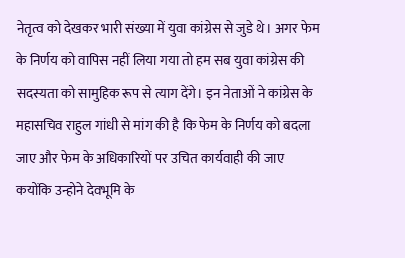नेतृत्व को देखकर भारी संख्या में युवा कांग्रेस से जुडे थे। अगर फेम के निर्णय को वापिस नहीं लिया गया तो हम सब युवा कांग्रेस की सदस्यता को सामुहिक रूप से त्याग देंगे। इन नेताओं ने कांग्रेस के महासचिव राहुल गांधी से मांग की है कि फेम के निर्णय को बदला जाए और फेम के अधिकारियों पर उचित कार्यवाही की जाए कयोंकि उन्होने देवभूमि के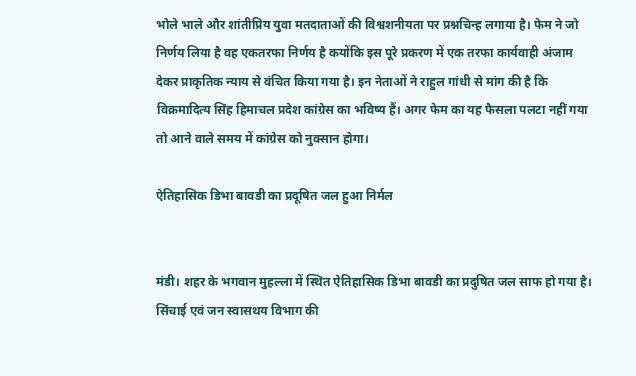भोले भाले और शांतीप्रिय युवा मतदाताओं की विश्वशनीयता पर प्रश्नचिन्ह लगाया है। फेम ने जो निर्णय लिया है वह एकतरफा निर्णय है कयोंकि इस पूरे प्रकरण में एक तरफा कार्यवाही अंजाम देकर प्राकृतिक न्याय से वंचित किया गया है। इन नेताओं ने राहुल गांधी से मांग की है कि विक्रमादित्य सिंह हिमाचल प्रदेश कांग्रेस का भविष्य हैं। अगर फेम का यह फैसला पलटा नहीं गया तो आने वाले समय में कांग्रेस को नुक्सान होगा।

ऐतिहासिक डिभा बावडी का प्रदूषित जल हुआ निर्मल


मंडी। शहर के भगवान मुहल्ला में स्थित ऐतिहासिक डिभा बावडी का प्रदुषित जल साफ हो गया है। सिंचाई एवं जन स्वासथय विभाग की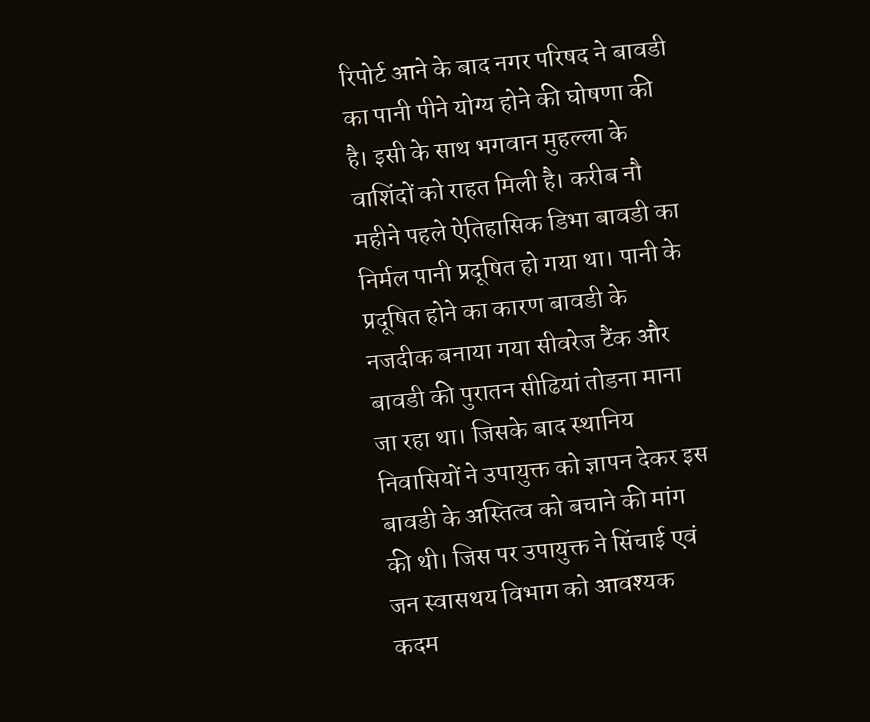रिपोर्ट आने के बाद नगर परिषद ने बावडी का पानी पीने योग्य होने की घोषणा की है। इसी के साथ भगवान मुहल्ला के वाशिंदों को राहत मिली है। करीब नौ महीने पहले ऐतिहासिक डिभा बावडी का निर्मल पानी प्रदूषित हो गया था। पानी के प्रदूषित होने का कारण बावडी के नजदीक बनाया गया सीवरेज टैंक और बावडी की पुरातन सीढियां तोडना माना जा रहा था। जिसके बाद स्थानिय निवासियों ने उपायुक्त को ज्ञापन देकर इस बावडी के अस्तित्व को बचाने की मांग की थी। जिस पर उपायुक्त ने सिंचाई एवं जन स्वासथय विभाग को आवश्यक कदम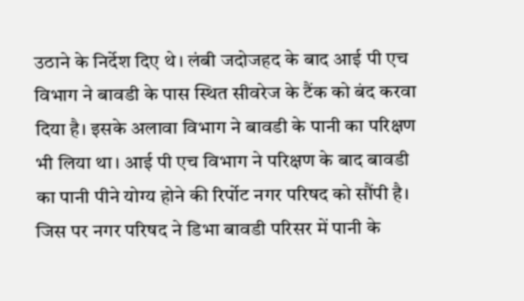उठाने के निर्देश दिए थे। लंबी जदोजहद के बाद आई पी एच विभाग ने बावडी के पास स्थित सीवरेज के टैंक को बंद करवा दिया है। इसके अलावा विभाग ने बावडी के पानी का परिक्षण भी लिया था। आई पी एच विभाग ने परिक्षण के बाद बावडी का पानी पीने योग्य होने की रिर्पोट नगर परिषद को सौंपी है। जिस पर नगर परिषद ने डिभा बावडी परिसर में पानी के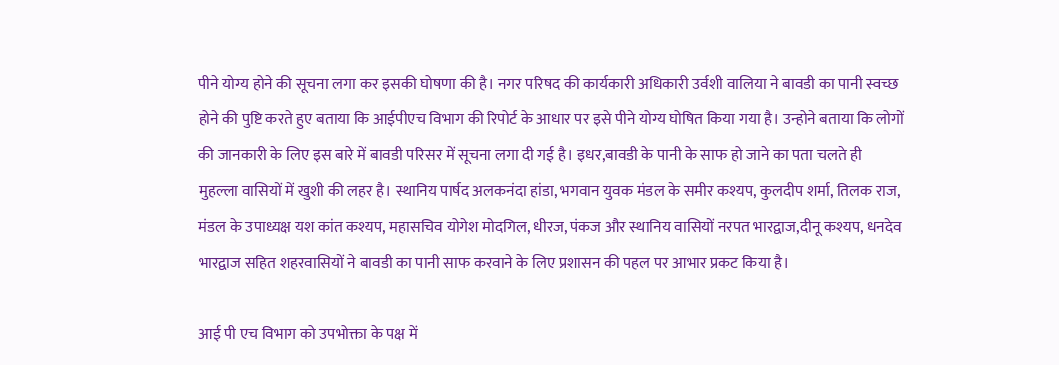पीने योग्य होने की सूचना लगा कर इसकी घोषणा की है। नगर परिषद की कार्यकारी अधिकारी उर्वशी वालिया ने बावडी का पानी स्वच्छ होने की पुष्टि करते हुए बताया कि आईपीएच विभाग की रिपोर्ट के आधार पर इसे पीने योग्य घोषित किया गया है। उन्होने बताया कि लोगों की जानकारी के लिए इस बारे में बावडी परिसर में सूचना लगा दी गई है। इधर,बावडी के पानी के साफ हो जाने का पता चलते ही मुहल्ला वासियों में खुशी की लहर है। स्थानिय पार्षद अलकनंदा हांडा, भगवान युवक मंडल के समीर कश्यप, कुलदीप शर्मा, तिलक राज, मंडल के उपाध्यक्ष यश कांत कश्यप, महासचिव योगेश मोदगिल, धीरज, पंकज और स्थानिय वासियों नरपत भारद्वाज,दीनू कश्यप, धनदेव भारद्वाज सहित शहरवासियों ने बावडी का पानी साफ करवाने के लिए प्रशासन की पहल पर आभार प्रकट किया है।

आई पी एच विभाग को उपभोक्ता के पक्ष में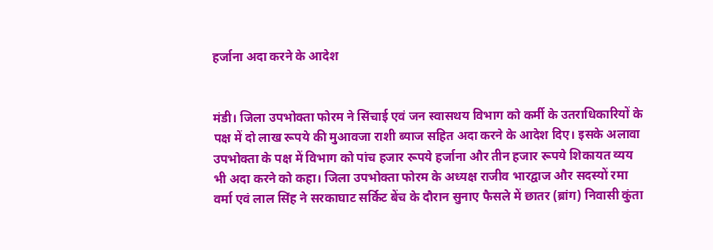हर्जाना अदा करने के आदेश


मंडी। जिला उपभोक्ता फोरम ने सिंचाई एवं जन स्वासथय विभाग को कर्मी के उतराधिकारियों के पक्ष में दो लाख रूपये की मुआवजा राशी ब्याज सहित अदा करने के आदेश दिए। इसके अलावा उपभोक्ता के पक्ष में विभाग को पांच हजार रूपये हर्जाना और तीन हजार रूपये शिकायत व्यय भी अदा करने को कहा। जिला उपभोक्ता फोरम के अध्यक्ष राजीव भारद्वाज और सदस्यों रमा वर्मा एवं लाल सिंह ने सरकाघाट सर्किट बेंच के दौरान सुनाए फैसले में छातर (ब्रांग) निवासी कुंता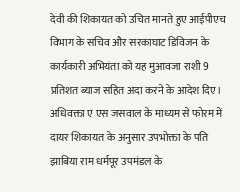देवी की शिकायत को उचित मानते हुए आईपीएच विभाग के सचिव और सरकाघाट डिविजन के कार्यकारी अभियंता को यह मुआवजा राशी 9 प्रतिशत ब्याज सहित अदा करने के आदेश दिए। अधिवक्ता ए एस जसवाल के माध्यम से फोरम में दायर शिकायत के अनुसार उपभोक्ता के पति झाबिया राम धर्मपूर उपमंडल के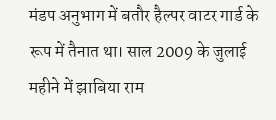मंडप अनुभाग में बतौर हैल्पर वाटर गार्ड के रूप में तैनात था। साल 2009 के जुलाई महीने में झाबिया राम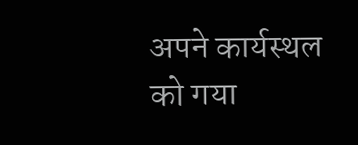अपने कार्यस्थल को गया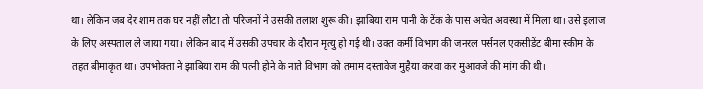था। लेकिन जब देर शाम तक घर नहीं लौटा तो परिजनों ने उसकी तलाश शुरू की। झाबिया राम पानी के टेंक के पास अचेत अवस्था में मिला था। उसे इलाज के लिए अस्पताल ले जाया गया। लेकिन बाद में उसकी उपचार के दौरान मृत्यु हो गई थी। उक्त कर्मी विभाग की जनरल पर्सनल एकसीडेंट बीमा स्कीम के तहत बीमाकृत था। उपभोक्ता ने झाबिया राम की पत्नी होने के नाते विभाग को तमाम दस्तावेज मुहैया करवा कर मुआवजे की मांग की थी।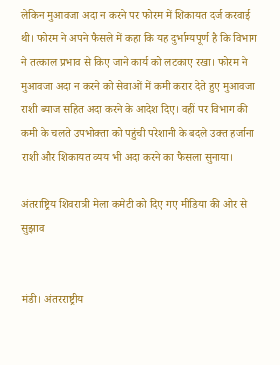लेकिन मुआवजा अदा न करने पर फोरम में शिकायत दर्ज करवाई थी। फोरम ने अपने फैसले में कहा कि यह दुर्भाग्यपूर्ण है कि विभाग ने तत्काल प्रभाव से किए जाने कार्य को लटकाए रखा। फोरम ने मुआवजा अदा न करने को सेवाओं में कमी करार देते हुए मुआवजा राशी ब्याज सहित अदा करने के आदेश दिए। वहीं पर विभाग की कमी के चलते उपभोक्ता को पहुंची परेशानी के बदले उक्त हर्जाना राशी और शिकायत व्यय भी अदा करने का फैसला सुनाया।

अंतराष्ट्रिय शिवरात्री मेला कमेटी को दिए गए मीडिया की ओर से सुझाव


मंडी। अंतरराष्ट्रीय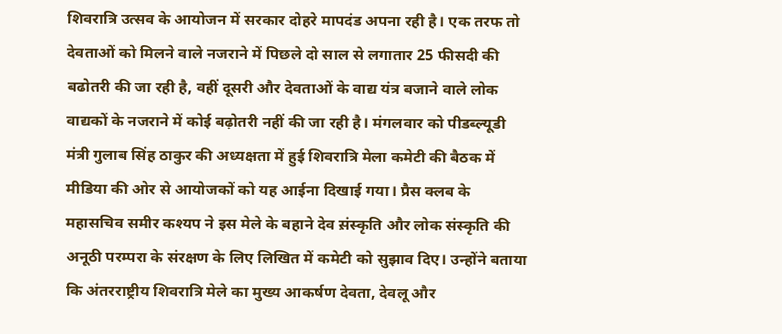शिवरात्रि उत्सव के आयोजन में सरकार दोहरे मापदंड अपना रही है। एक तरफ तो देवताओं को मिलने वाले नजराने में पिछले दो साल से लगातार 25 फीसदी की बढोतरी की जा रही है, वहीं दूसरी और देवताओं के वाद्य यंत्र बजाने वाले लोक वाद्यकों के नजराने में कोई बढ़ोतरी नहीं की जा रही है। मंगलवार को पीडब्ल्यूडी मंत्री गुलाब सिंह ठाकुर की अध्यक्षता में हुई शिवरात्रि मेला कमेटी की बैठक में मीडिया की ओर से आयोजकों को यह आईना दिखाई गया। प्रैस क्लब के महासचिव समीर कश्यप ने इस मेले के बहाने देव स़ंस्कृति और लोक संस्कृति की अनूठी परम्परा के संरक्षण के लिए लिखित में कमेटी को सुझाव दिए। उन्होंने बताया कि अंतरराष्ट्रीय शिवरात्रि मेले का मुख्य आकर्षण देवता, देवलू और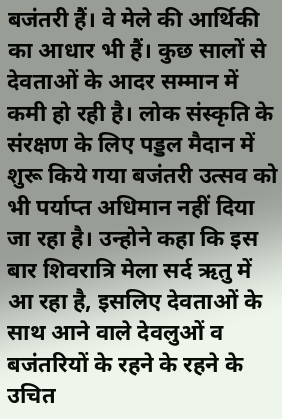बजंतरी हैं। वे मेले की आर्थिकी का आधार भी हैं। कुछ सालों से देवताओं के आदर सम्मान में कमी हो रही है। लोक संस्कृति के संरक्षण के लिए पड्डल मैदान में शुरू किये गया बजंतरी उत्सव को भी पर्याप्त अधिमान नहीं दिया जा रहा है। उन्होने कहा कि इस बार शिवरात्रि मेला सर्द ऋतु में आ रहा है, इसलिए देवताओं के साथ आने वाले देवलुओं व बजंतरियों के रहने के रहने के उचित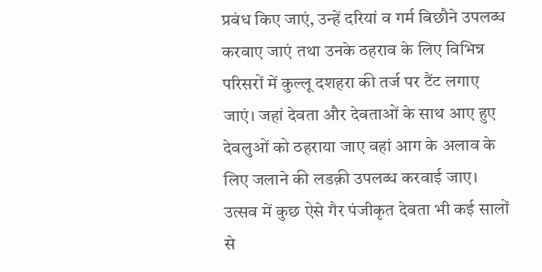प्रबंध किए जाएं, उन्हें दरियां व गर्म बिछौने उपलब्ध करवाए जाएं तथा उनके ठहराव के लिए विभिन्न परिसरों में कुल्लू दशहरा की तर्ज पर टैंट लगाए जाएं। जहां देवता और देवताओं के साथ आए हुए देवलुओं को ठहराया जाए वहां आग के अलाव के लिए जलाने की लडक़ी उपलब्ध करवाई जाए। उत्सव में कुछ ऐसे गैर पंजीकृत देवता भी कई सालों से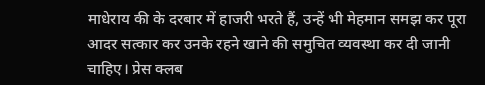माधेराय की के दरबार में हाजरी भरते हैं, उन्हें भी मेहमान समझ कर पूरा आदर सत्कार कर उनके रहने खाने की समुचित व्यवस्था कर दी जानी चाहिए। प्रेस क्लब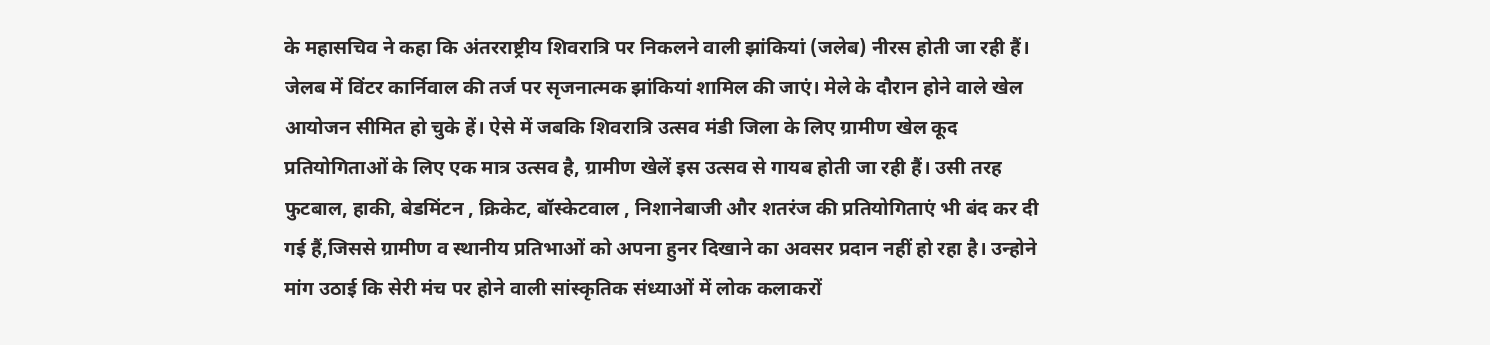के महासचिव ने कहा कि अंतरराष्ट्रीय शिवरात्रि पर निकलने वाली झांकियां (जलेब) नीरस होती जा रही हैं। जेलब में विंटर कार्निवाल की तर्ज पर सृजनात्मक झांकियां शामिल की जाएं। मेले के दौरान होने वाले खेल आयोजन सीमित हो चुके हें। ऐसे में जबकि शिवरात्रि उत्सव मंडी जिला के लिए ग्रामीण खेल कूद प्रतियोगिताओं के लिए एक मात्र उत्सव है, ग्रामीण खेलें इस उत्सव से गायब होती जा रही हैं। उसी तरह फुटबाल, हाकी, बेडमिंटन , क्रिकेट, बॉस्केटवाल , निशानेबाजी और शतरंज की प्रतियोगिताएं भी बंद कर दी गई हैं,जिससे ग्रामीण व स्थानीय प्रतिभाओं को अपना हुनर दिखाने का अवसर प्रदान नहीं हो रहा है। उन्होने मांग उठाई कि सेरी मंच पर होने वाली सांस्कृतिक संध्याओं में लोक कलाकरों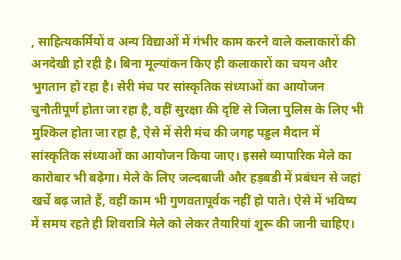, साहित्यकर्मियों व अन्य विद्याओं में गंभीर काम करने वाले कलाकारों की अनदेखी हो रही है। बिना मूल्यांकन किए ही कलाकारों का चयन और भुगतान हो रहा है। सेरी मंच पर सांस्कृतिक संध्याओं का आयोजन चुनौतीपूर्ण होता जा रहा है, वहीं सुरक्षा की दृष्टि से जिला पुलिस के लिए भी मुश्किल होता जा रहा है, ऐसे में सेरी मंच की जगह पड्डल मैदान में सांस्कृतिक संध्याओं का आयोजन किया जाए। इससे व्यापारिक मेले का कारोबार भी बढ़ेगा। मेले के लिए जल्दबाजी और हड़बडी में प्रबंधन से जहां खर्चे बढ़ जाते हैं, वहीं काम भी गुणवतापूर्वक नहीं हो पाते। ऐसे में भविष्य में समय रहते ही शिवरात्रि मेले को लेकर तैयारियां शुरू की जानी चाहिए।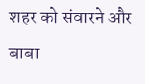शहर को संवारने और बाबा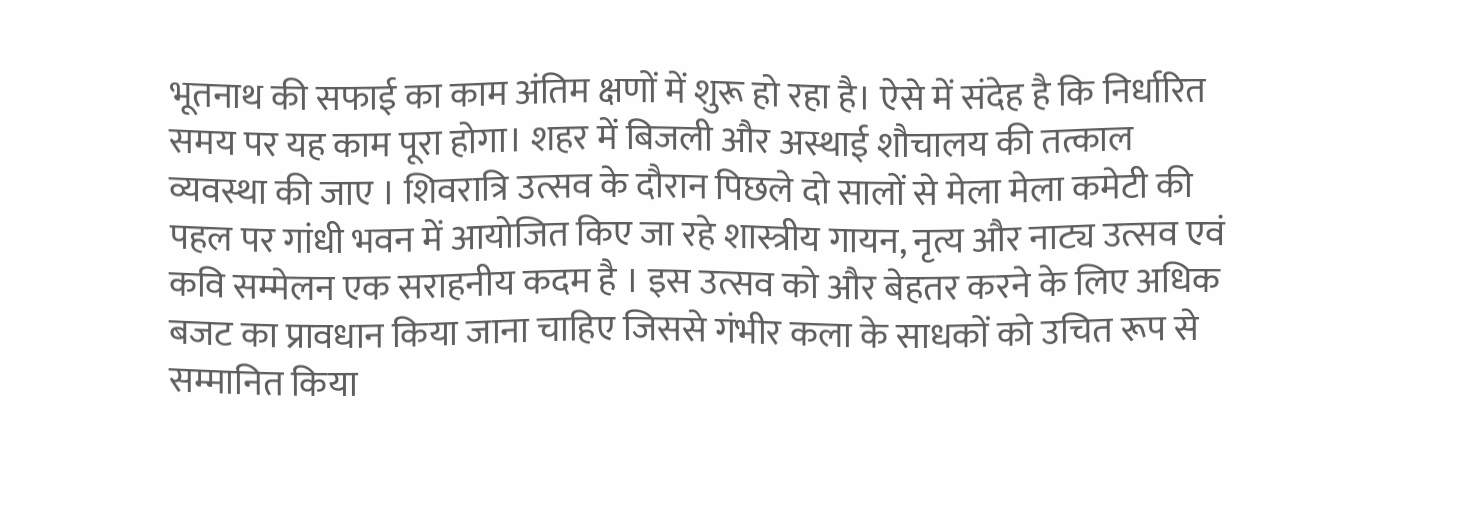भूतनाथ की सफाई का काम अंतिम क्षणों में शुरू हो रहा है। ऐसे में संदेह है कि निर्धारित समय पर यह काम पूरा होगा। शहर में बिजली और अस्थाई शौचालय की तत्काल व्यवस्था की जाए । शिवरात्रि उत्सव के दौरान पिछले दो सालों से मेला मेला कमेटी की पहल पर गांधी भवन में आयोजित किए जा रहे शास्त्रीय गायन, नृत्य और नाट्य उत्सव एवं कवि सम्मेलन एक सराहनीय कदम है । इस उत्सव को और बेहतर करने के लिए अधिक बजट का प्रावधान किया जाना चाहिए जिससे गंभीर कला के साधकों को उचित रूप से सम्मानित किया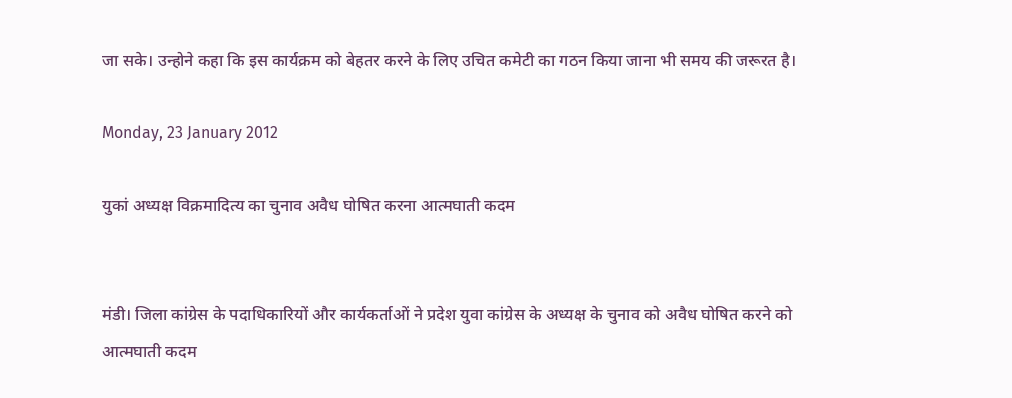जा सके। उन्होने कहा कि इस कार्यक्रम को बेहतर करने के लिए उचित कमेटी का गठन किया जाना भी समय की जरूरत है।

Monday, 23 January 2012

युकां अध्यक्ष विक्रमादित्य का चुनाव अवैध घोषित करना आत्मघाती कदम


मंडी। जिला कांग्रेस के पदाधिकारियों और कार्यकर्ताओं ने प्रदेश युवा कांग्रेस के अध्यक्ष के चुनाव को अवैध घोषित करने को आत्मघाती कदम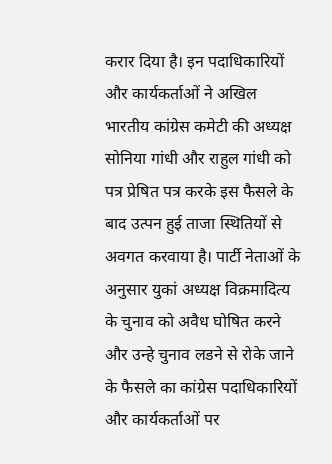करार दिया है। इन पदाधिकारियों और कार्यकर्ताओं ने अखिल भारतीय कांग्रेस कमेटी की अध्यक्ष सोनिया गांधी और राहुल गांधी को पत्र प्रेषित पत्र करके इस फैसले के बाद उत्पन हुई ताजा स्थितियों से अवगत करवाया है। पार्टी नेताओं के अनुसार युकां अध्यक्ष विक्रमादित्य के चुनाव को अवैध घोषित करने और उन्हे चुनाव लडने से रोके जाने के फैसले का कांग्रेस पदाधिकारियों और कार्यकर्ताओं पर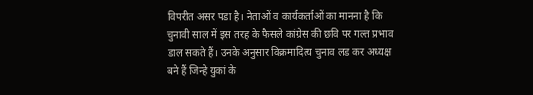विपरीत असर पडा है। नेताओं व कार्यकर्ताओं का मानना है कि चुनावी साल में इस तरह के फैसले कांग्रेस की छवि पर गल्त प्रभाव डाल सकते हैं। उनके अनुसार विक्रमादित्य चुनाव लड कर अध्यक्ष बने हैं जिन्हे युकां के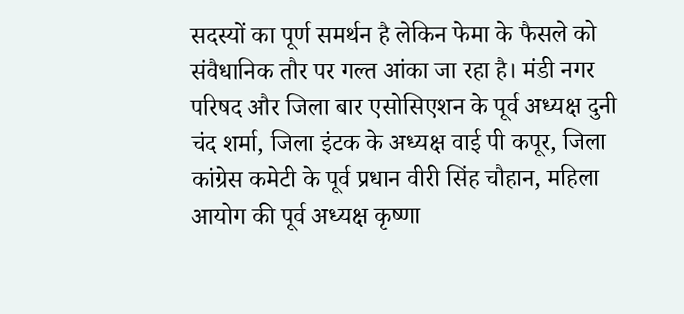सदस्यों का पूर्ण समर्थन है लेकिन फेमा के फैसले को संवैधानिक तौर पर गल्त आंका जा रहा है। मंडी नगर परिषद और जिला बार एसोसिएशन के पूर्व अध्यक्ष दुनी चंद शर्मा, जिला इंटक के अध्यक्ष वाई पी कपूर, जिला कांग्रेस कमेटी के पूर्व प्रधान वीरी सिंह चौहान, महिला आयोग की पूर्व अध्यक्ष कृष्णा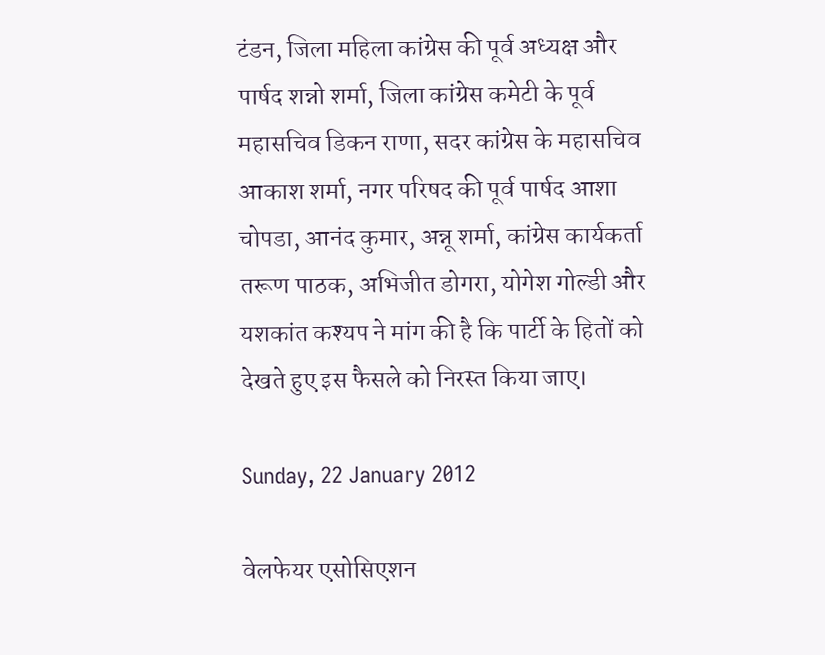टंडन, जिला महिला कांग्रेस की पूर्व अध्यक्ष और पार्षद शन्नो शर्मा, जिला कांग्रेस कमेटी के पूर्व महासचिव डिकन राणा, सदर कांग्रेस के महासचिव आकाश शर्मा, नगर परिषद की पूर्व पार्षद आशा चोपडा, आनंद कुमार, अन्नू शर्मा, कांग्रेस कार्यकर्ता तरूण पाठक, अभिजीत डोगरा, योगेश गोल्डी और यशकांत कश्यप ने मांग की है कि पार्टी के हितों को देखते हुए इस फैसले को निरस्त किया जाए।

Sunday, 22 January 2012

वेलफेयर एसोसिएशन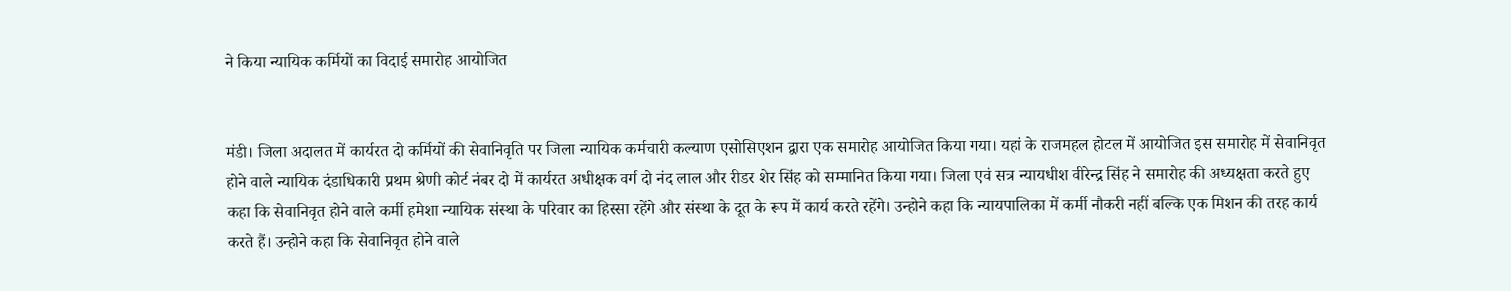ने किया न्यायिक कर्मियों का विदाई समारोह आयोजित


मंडी। जिला अदालत में कार्यरत दो कर्मियों की सेवानिवृति पर जिला न्यायिक कर्मचारी कल्याण एसोसिएशन द्वारा एक समारोह आयोजित किया गया। यहां के राजमहल होटल में आयोजित इस समारोह में सेवानिवृत होने वाले न्यायिक दंडाधिकारी प्रथम श्रेणी कोर्ट नंबर दो में कार्यरत अधीक्षक वर्ग दो नंद लाल और रीडर शेर सिंह को सम्मानित किया गया। जिला एवं सत्र न्यायधीश वीरेन्द्र सिंह ने समारोह की अध्यक्षता करते हुए कहा कि सेवानिवृत होने वाले कर्मी हमेशा न्यायिक संस्था के परिवार का हिस्सा रहेंगे और संस्था के दूत के रूप में कार्य करते रहेंगे। उन्होने कहा कि न्यायपालिका में कर्मी नौकरी नहीं बल्कि एक मिशन की तरह कार्य करते हैं। उन्होने कहा कि सेवानिवृत होने वाले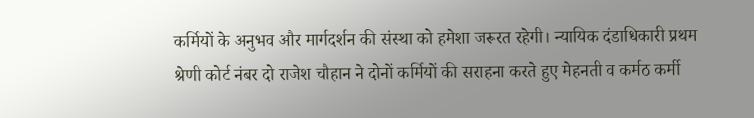कर्मियों के अनुभव और मार्गदर्शन की संस्था को हमेशा जरूरत रहेगी। न्यायिक दंडाधिकारी प्रथम श्रेणी कोर्ट नंबर दो राजेश चौहान ने दोनों कर्मियों की सराहना करते हुए मेहनती व कर्मठ कर्मी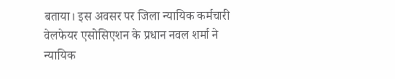बताया। इस अवसर पर जिला न्यायिक कर्मचारी वेलफेयर एसोसिएशन के प्रधान नवल शर्मा ने न्यायिक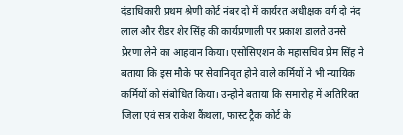दंडाधिकारी प्रथम श्रेणी कोर्ट नंबर दो में कार्यरत अधीक्षक वर्ग दो नंद लाल और रीडर शेर सिंह की कार्यप्रणाली पर प्रकाश डालते उनसे प्रेरणा लेने का आहवान किया। एसोसिएशन के महासचिव प्रेम सिंह ने बताया कि इस मौके पर सेवानिवृत होने वाले कर्मियों ने भी न्यायिक कर्मियों को संबोधित किया। उन्होने बताया कि समारोह में अतिरिक्त जिला एवं सत्र राकेश कैंथला, फास्ट ट्रैक कोर्ट के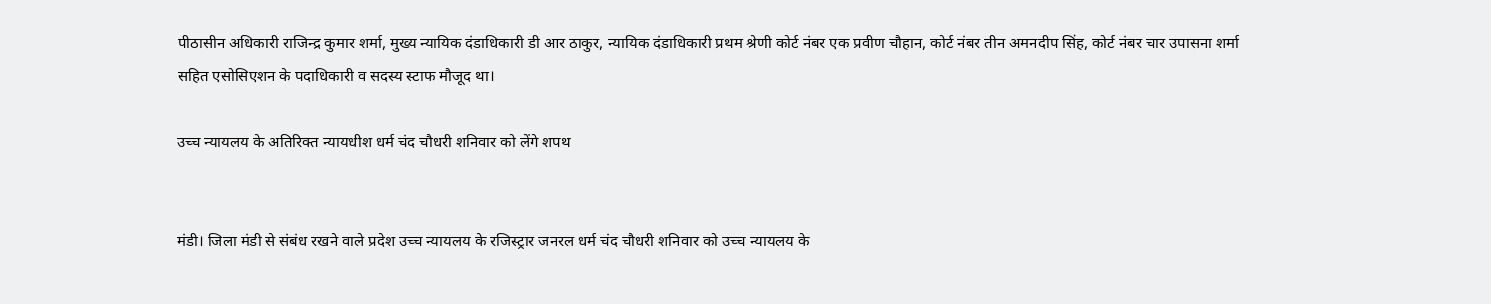पीठासीन अधिकारी राजिन्द्र कुमार शर्मा, मुख्य न्यायिक दंडाधिकारी डी आर ठाकुर, न्यायिक दंडाधिकारी प्रथम श्रेणी कोर्ट नंबर एक प्रवीण चौहान, कोर्ट नंबर तीन अमनदीप सिंह, कोर्ट नंबर चार उपासना शर्मा सहित एसोसिएशन के पदाधिकारी व सदस्य स्टाफ मौजूद था।

उच्च न्यायलय के अतिरिक्त न्यायधीश धर्म चंद चौधरी शनिवार को लेंगे शपथ


मंडी। जिला मंडी से संबंध रखने वाले प्रदेश उच्च न्यायलय के रजिस्ट्रार जनरल धर्म चंद चौधरी शनिवार को उच्च न्यायलय के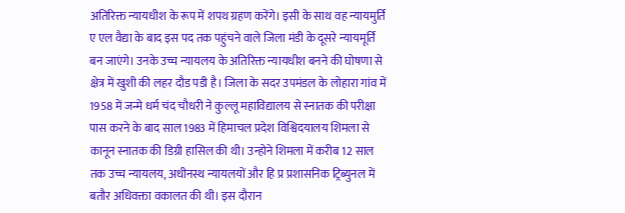अतिरिक्त न्यायधीश के रूप में शपथ ग्रहण करेंगे। इसी के साथ वह न्यायमुर्ति ए एल वैद्या के बाद इस पद तक पहुंचने वाले जिला मंडी के दूसरे न्यायमूर्ति बन जाएंगे। उनके उच्च न्यायलय के अतिरिक्त न्यायधीश बनने की घोषणा से क्षेत्र में खुशी की लहर दौड पडी है। जिला के सदर उपमंडल के लोहारा गांव में 1958 में जन्मे धर्म चंद चौधरी ने कुल्लू महाविद्यालय से स्नातक की परीक्षा पास करने के बाद साल 1983 में हिमाचल प्रदेश विश्विदयालय शिमला से कानून स्नातक की डिग्री हासिल की थी। उन्होने शिमला में करीब 12 साल तक उच्च न्यायलय, अधीनस्थ न्यायलयों और हि प्र प्रशासनिक ट्रिब्युनल में बतौर अधिवक्ता वकालत की थी। इस दौरान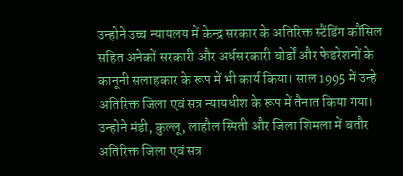उन्होने उच्च न्यायलय में केन्द्र सरकार के अतिरिक्त स्टैंडिंग कौंसिल सहित अनेकों सरकारी और अर्धसरकारी बोर्डों और फेडरेशनों के कानूनी सलाहकार के रूप में भी कार्य किया। साल 1995 में उन्हे अतिरिक्त जिला एवं सत्र न्यायधीश के रूप में तैनात किया गया। उन्होने मंडी, कुल्लू, लाहौल स्पिती और जिला शिमला में बतौर अतिरिक्त जिला एवं सत्र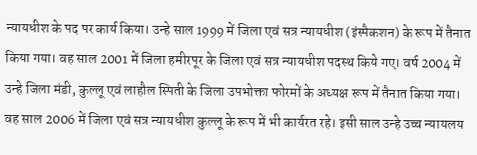न्यायधीश के पद पर कार्य किया। उन्हे साल 1999 में जिला एवं सत्र न्यायधीश (इंस्पैकशन) के रूप में तैनात किया गया। वह साल 2001 में जिला हमीरपूर के जिला एवं सत्र न्यायधीश पदस्थ किये गए। वर्ष 2004 में उन्हे जिला मंडी, कुल्लू एवं लाहौल स्पिती के जिला उपभोक्ता फोरमों के अध्यक्ष रूप में तैनात किया गया। वह साल 2006 में जिला एवं सत्र न्यायधीश कुल्लू के रूप में भी कार्यरत रहे। इसी साल उन्हे उच्च न्यायलय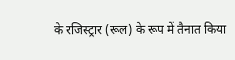के रजिस्ट्रार (रूल) के रूप में तैनात किया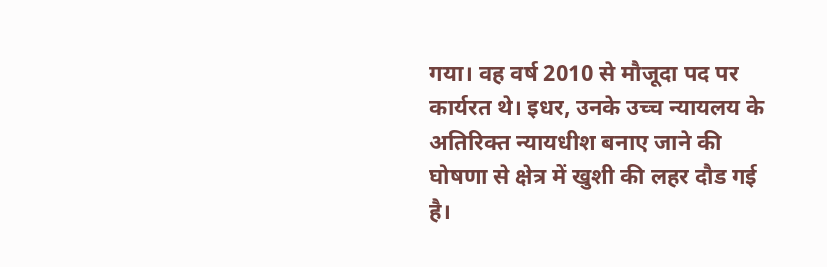गया। वह वर्ष 2010 से मौजूदा पद पर कार्यरत थे। इधर, उनके उच्च न्यायलय के अतिरिक्त न्यायधीश बनाए जाने की घोषणा से क्षेत्र में खुशी की लहर दौड गई है।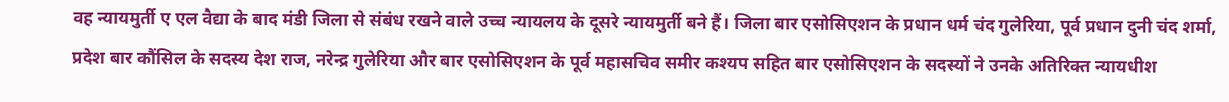वह न्यायमुर्ती ए एल वैद्या के बाद मंडी जिला से संबंध रखने वाले उच्च न्यायलय के दूसरे न्यायमुर्ती बने हैं। जिला बार एसोसिएशन के प्रधान धर्म चंद गुलेरिया, पूर्व प्रधान दुनी चंद शर्मा, प्रदेश बार कौंसिल के सदस्य देश राज, नरेन्द्र गुलेरिया और बार एसोसिएशन के पूर्व महासचिव समीर कश्यप सहित बार एसोसिएशन के सदस्यों ने उनके अतिरिक्त न्यायधीश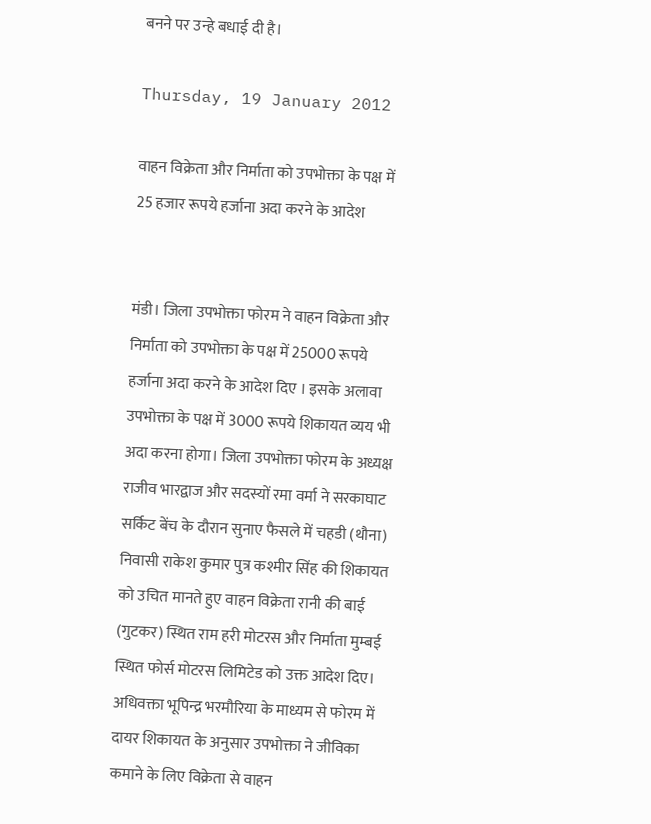बनने पर उन्हे बधाई दी है।

Thursday, 19 January 2012

वाहन विक्रेता और निर्माता को उपभोक्ता के पक्ष में 25 हजार रूपये हर्जाना अदा करने के आदेश


मंडी। जिला उपभोक्ता फोरम ने वाहन विक्रेता और निर्माता को उपभोक्ता के पक्ष में 25000 रूपये हर्जाना अदा करने के आदेश दिए । इसके अलावा उपभोक्ता के पक्ष में 3000 रूपये शिकायत व्यय भी अदा करना होगा। जिला उपभोक्ता फोरम के अध्यक्ष राजीव भारद्वाज और सदस्यों रमा वर्मा ने सरकाघाट सर्किट बेंच के दौरान सुनाए फैसले में चहडी (थौना) निवासी राकेश कुमार पुत्र कश्मीर सिंह की शिकायत को उचित मानते हुए वाहन विक्रेता रानी की बाई (गुटकर) स्थित राम हरी मोटरस और निर्माता मुम्बई स्थित फोर्स मोटरस लिमिटेड को उक्त आदेश दिए। अधिवक्ता भूपिन्द्र भरमौरिया के माध्यम से फोरम में दायर शिकायत के अनुसार उपभोक्ता ने जीविका कमाने के लिए विक्रेता से वाहन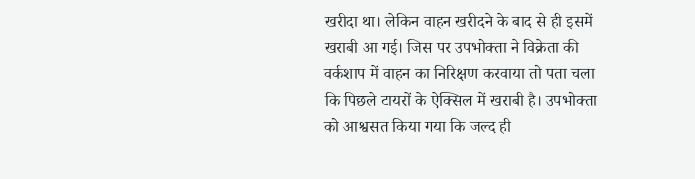खरीदा था। लेकिन वाहन खरीदने के बाद से ही इसमें खराबी आ गई। जिस पर उपभोक्ता ने विक्रेता की वर्कशाप में वाहन का निरिक्षण करवाया तो पता चला कि पिछले टायरों के ऐक्सिल में खराबी है। उपभोक्ता को आश्वसत किया गया कि जल्द ही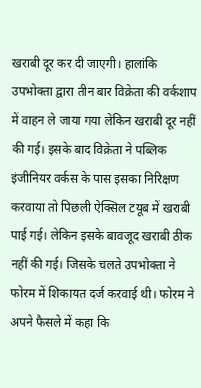खराबी दूर कर दी जाएगी। हालांकि उपभोक्ता द्वारा तीन बार विक्रेता की वर्कशाप में वाहन ले जाया गया लेकिन खराबी दूर नहीं की गई। इसके बाद विक्रेता ने पब्लिक इंजीनियर वर्कस के पास इसका निरिक्षण करवाया तो पिछली ऐक्सिल टयूब में खराबी पाई गई। लेकिन इसके बावजूद खराबी ठीक नहीं की गई। जिसके चलते उपभोक्ता ने फोरम में शिकायत दर्ज करवाई थी। फोरम ने अपने फैसले में कहा कि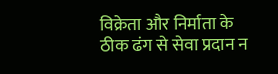विक्रेता और निर्माता के ठीक ढंग से सेवा प्रदान न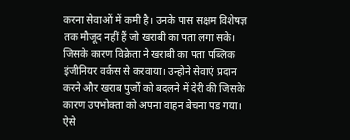करना सेवाओं में कमी है। उनके पास सक्षम विशेषज्ञ तक मौजूद नहीं हैं जो खराबी का पता लगा सके। जिसके कारण विक्रेता ने खराबी का पता पब्लिक इंजीनियर वर्कस से करवाया। उन्होने सेवाएं प्रदान करने और खराब पुर्जों को बदलने में देरी की जिसके कारण उपभोक्ता को अपना वाहन बेचना पड गया। ऐसे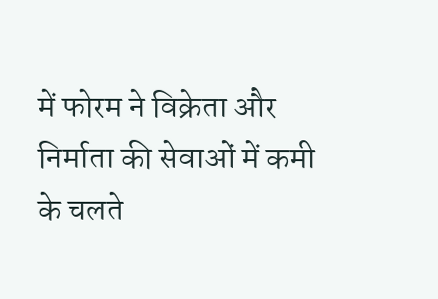में फोरम ने विक्रेता और निर्माता की सेवाओं में कमी के चलते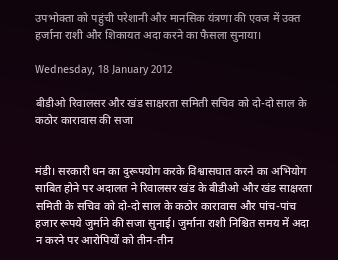उपभोक्ता को पहुंची परेशानी और मानसिक यंत्रणा की एवज में उक्त हर्जाना राशी और शिकायत अदा करने का फैसला सुनाया।

Wednesday, 18 January 2012

बीडीओ रिवालसर और खंड साक्षरता समिती सचिव को दो-दो साल के कठोर कारावास की सजा


मंडी। सरकारी धन का दुरूपयोग करके विश्वासघात करने का अभियोग साबित होने पर अदालत ने रिवालसर खंड के बीडीओ और खंड साक्षरता समिती के सचिव को दो-दो साल के कठोर कारावास और पांच-पांच हजार रूपये जुर्माने की सजा सुनाई। जुर्माना राशी निश्चित समय में अदा न करने पर आरोपियों को तीन-तीन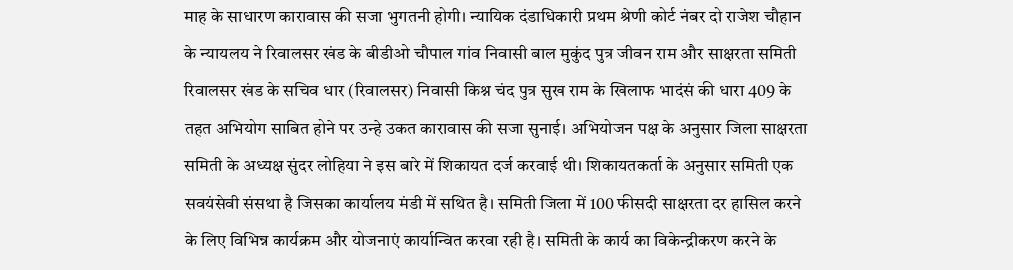माह के साधारण कारावास की सजा भुगतनी होगी। न्यायिक दंडाधिकारी प्रथम श्रेणी कोर्ट नंबर दो राजेश चौहान के न्यायलय ने रिवालसर खंड के बीडीओ चौपाल गांव निवासी बाल मुकुंद पुत्र जीवन राम और साक्षरता समिती रिवालसर खंड के सचिव धार (रिवालसर) निवासी किश्न चंद पुत्र सुख राम के खिलाफ भादंसं की धारा 409 के तहत अभियोग साबित होने पर उन्हे उकत कारावास की सजा सुनाई। अभियोजन पक्ष के अनुसार जिला साक्षरता समिती के अध्यक्ष सुंदर लोहिया ने इस बारे में शिकायत दर्ज करवाई थी। शिकायतकर्ता के अनुसार समिती एक सवयंसेवी संसथा है जिसका कार्यालय मंडी में सथित है। समिती जिला में 100 फीसदी साक्षरता दर हासिल करने के लिए विभिन्न कार्यक्रम और योजनाएं कार्यान्वित करवा रही है। समिती के कार्य का विकेन्द्रीकरण करने के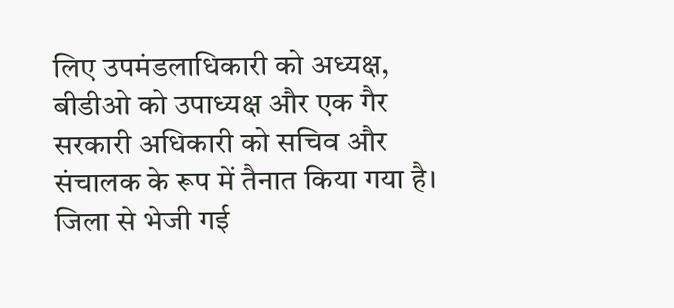लिए उपमंडलाधिकारी को अध्यक्ष, बीडीओ को उपाध्यक्ष और एक गैर सरकारी अधिकारी को सचिव और संचालक के रूप में तैनात किया गया है। जिला से भेजी गई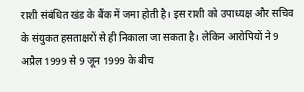राशी संबंधित खंड के बैंक में जमा होती है। इस राशी को उपाध्यक्ष और सचिव के संयुकत हसताक्षरों से ही निकाला जा सकता है। लेकिन आरोपियों ने 9 अप्रैल 1999 से 9 जून 1999 के बीच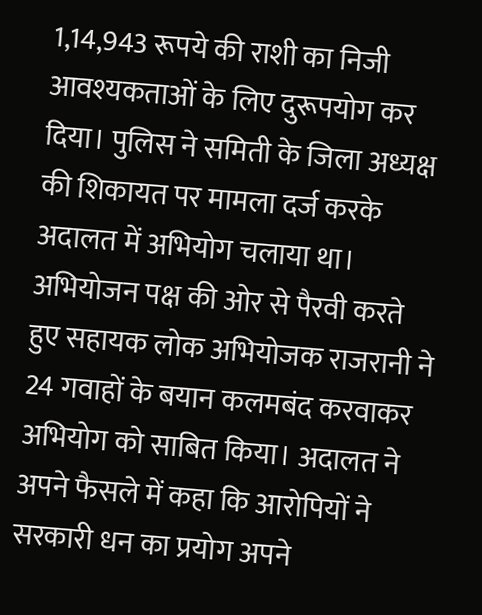1,14,943 रूपये की राशी का निजी आवश्यकताओं के लिए दुरूपयोग कर दिया। पुलिस ने समिती के जिला अध्यक्ष की शिकायत पर मामला दर्ज करके अदालत में अभियोग चलाया था। अभियोजन पक्ष की ओर से पैरवी करते हुए सहायक लोक अभियोजक राजरानी ने 24 गवाहों के बयान कलमबंद करवाकर अभियोग को साबित किया। अदालत ने अपने फैसले में कहा कि आरोपियों ने सरकारी धन का प्रयोग अपने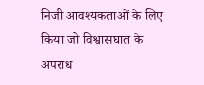निजी आवश्यकताओं के लिए किया जो विश्वासघात के अपराध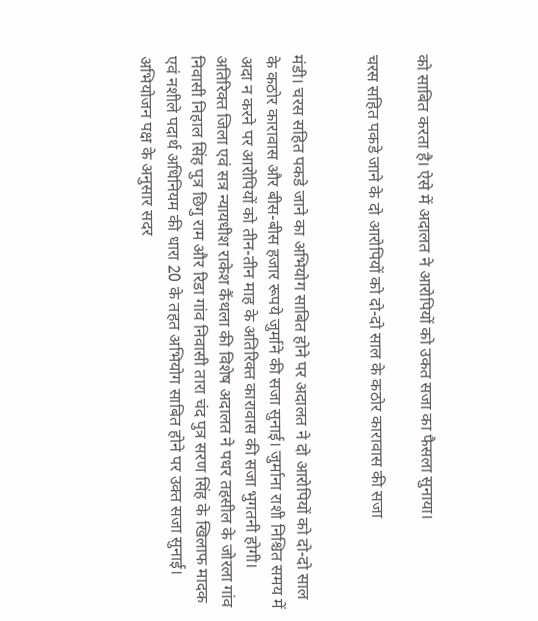को साबित करता है। ऐसे में अदालत ने आरोपियों को उकत सजा का फैसला सुनाया।

चरस सहित पकडे जाने के दो आरोपियों को दो-दो साल के कठोर कारावास की सजा


मंडी। चरस सहित पकडे जाने का अभियोग साबित होने पर अदालत ने दो आरोपियों को दो-दो साल के कठोर कारावास और बीस-बीस हजार रूपये जुर्माने की सजा सुनाई। जुर्माना राशी निश्चित समय में अदा न करने पर आरोपियों को तीन-तीन माह के अतिरिक्त कारावास की सजा भुगतनी होगी। अतिरिक्त जिला एवं सत्र न्यायधीश राकेश कैंथला की विशेष अदालत ने पधर तहसील के जोरला गांव निवासी निहाल सिंह पुत्र छिगु राम और रिडा गांव निवासी तारा चंद पुत्र सरण सिंह के खिलाफ मादक एवं नशीले पदार्थ अधिनियम की धारा 20 के तहत अभियोग साबित होने पर उक्त सजा सुनाई। अभियोजन पक्ष के अनुसार सदर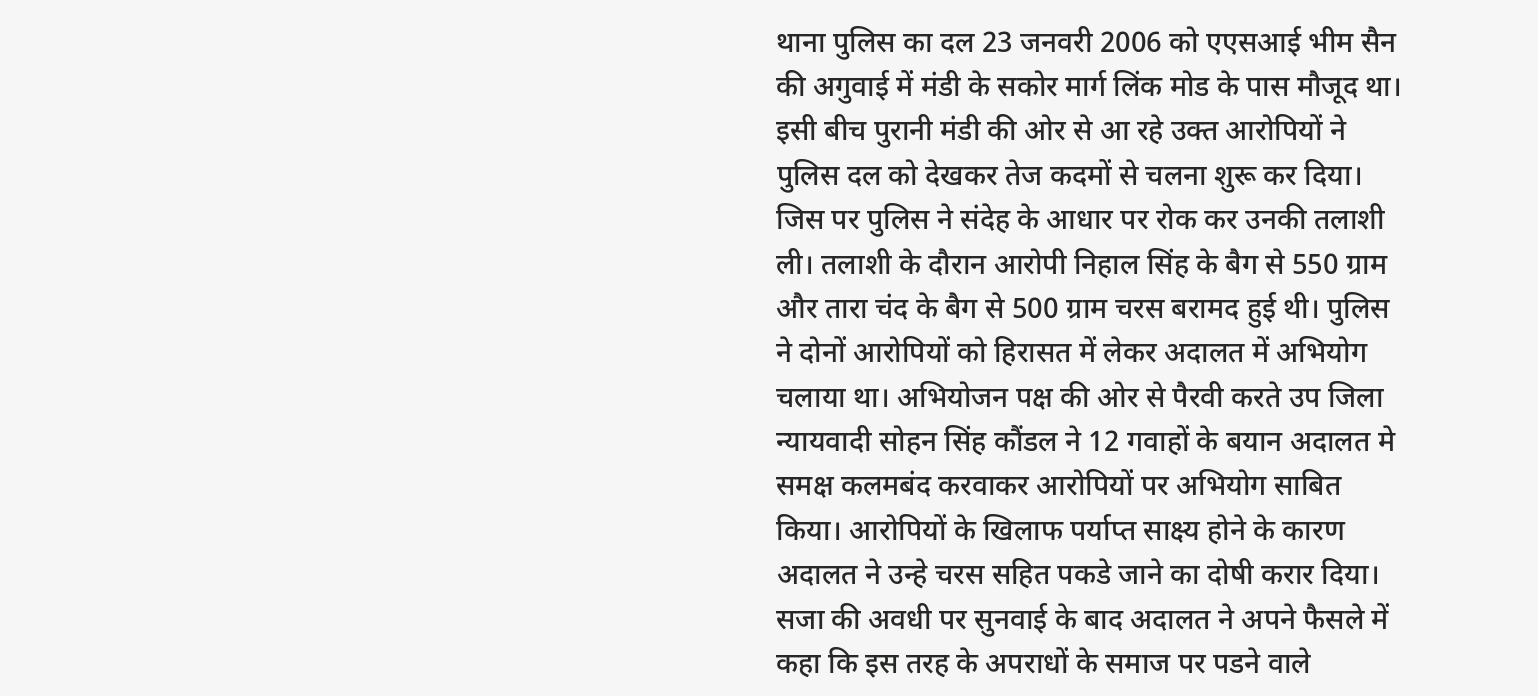थाना पुलिस का दल 23 जनवरी 2006 को एएसआई भीम सैन की अगुवाई में मंडी के सकोर मार्ग लिंक मोड के पास मौजूद था। इसी बीच पुरानी मंडी की ओर से आ रहे उक्त आरोपियों ने पुलिस दल को देखकर तेज कदमों से चलना शुरू कर दिया। जिस पर पुलिस ने संदेह के आधार पर रोक कर उनकी तलाशी ली। तलाशी के दौरान आरोपी निहाल सिंह के बैग से 550 ग्राम और तारा चंद के बैग से 500 ग्राम चरस बरामद हुई थी। पुलिस ने दोनों आरोपियों को हिरासत में लेकर अदालत में अभियोग चलाया था। अभियोजन पक्ष की ओर से पैरवी करते उप जिला न्यायवादी सोहन सिंह कौंडल ने 12 गवाहों के बयान अदालत मे समक्ष कलमबंद करवाकर आरोपियों पर अभियोग साबित किया। आरोपियों के खिलाफ पर्याप्त साक्ष्य होने के कारण अदालत ने उन्हे चरस सहित पकडे जाने का दोषी करार दिया। सजा की अवधी पर सुनवाई के बाद अदालत ने अपने फैसले में कहा कि इस तरह के अपराधों के समाज पर पडने वाले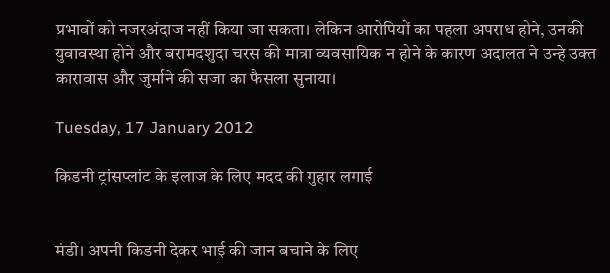प्रभावों को नजरअंदाज नहीं किया जा सकता। लेकिन आरोपियों का पहला अपराध होने, उनकी युवावस्था होने और बरामदशुदा चरस की मात्रा व्यवसायिक न होने के कारण अदालत ने उन्हे उक्त कारावास और जुर्माने की सजा का फैसला सुनाया।

Tuesday, 17 January 2012

किडनी ट्रांसप्लांट के इलाज के लिए मदद की गुहार लगाई


मंडी। अपनी किडनी देकर भाई की जान बचाने के लिए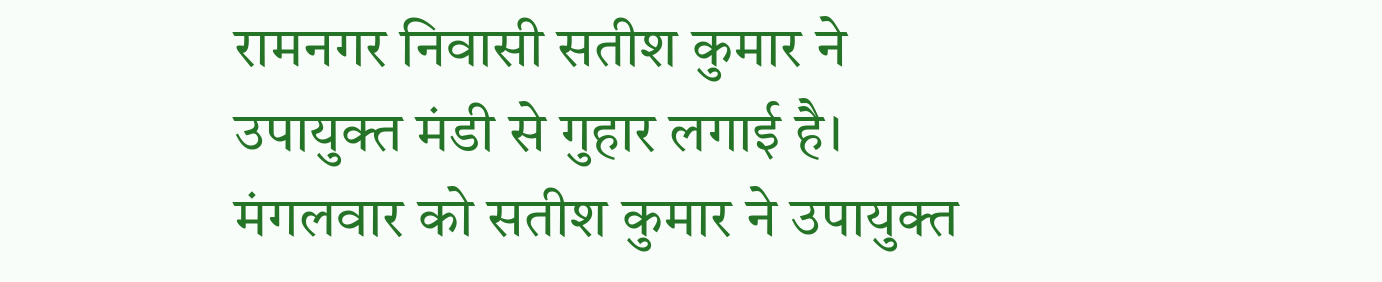रामनगर निवासी सतीश कुमार ने उपायुक्त मंडी से गुहार लगाई है। मंगलवार को सतीश कुमार ने उपायुक्त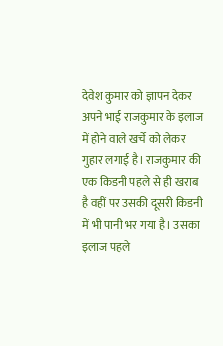देवेश कुमार को ज्ञापन देकर अपने भाई राजकुमार के इलाज में होने वाले खर्चे को लेकर गुहार लगाई है। राजकुमार की एक किडनी पहले से ही खराब है वहीं पर उसकी दूसरी किडनी में भी पानी भर गया है। उसका इलाज पहले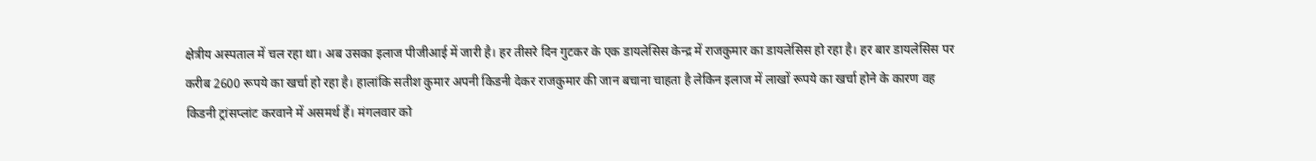क्षेत्रीय अस्पताल में चल रहा था। अब उसका इलाज पीजीआई में जारी है। हर तीसरे दिन गुटकर के एक डायलेसिस केन्द्र में राजकुमार का डायलेसिस हो रहा है। हर बार डायलेसिस पर करीब 2600 रूपये का खर्चा हो रहा है। हालांकि सतीश कुमार अपनी किडनी देकर राजकुमार की जान बचाना चाहता है लेकिन इलाज में लाखों रूपये का खर्चा होने के कारण वह किडनी ट्रांसप्लांट करवाने में असमर्थ हैं। मंगलवार को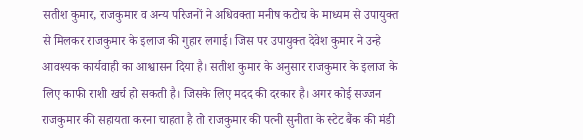सतीश कुमार, राजकुमार व अन्य परिजनों ने अधिवक्ता मनीष कटोच के माध्यम से उपायुक्त से मिलकर राजकुमार के इलाज की गुहार लगाई। जिस पर उपायुक्त देवेश कुमार ने उन्हे आवश्यक कार्यवाही का आश्वासन दिया है। सतीश कुमार के अनुसार राजकुमार के इलाज के लिए काफी राशी खर्च हो सकती है। जिसके लिए मदद की दरकार है। अगर कोई सज्जन राजकुमार की सहायता करना चाहता है तो राजकुमार की पत्नी सुनीता के स्टेट बैंक की मंडी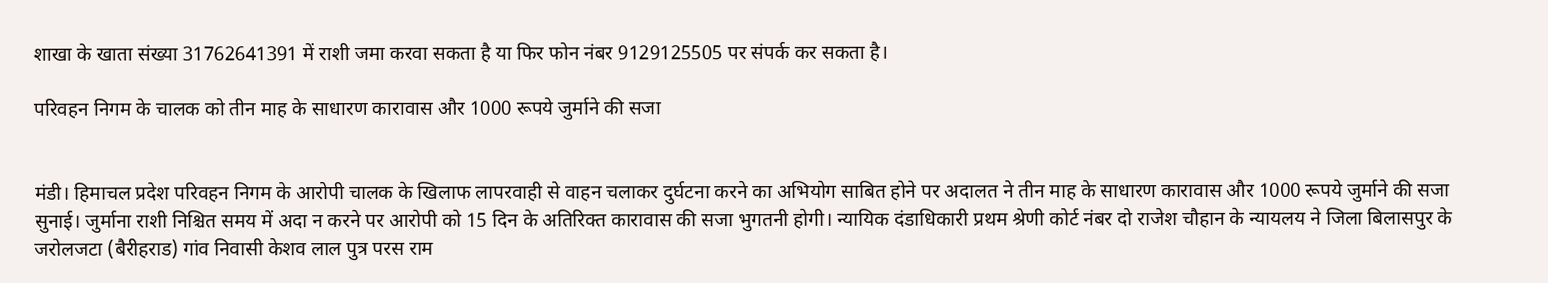शाखा के खाता संख्या 31762641391 में राशी जमा करवा सकता है या फिर फोन नंबर 9129125505 पर संपर्क कर सकता है।

परिवहन निगम के चालक को तीन माह के साधारण कारावास और 1000 रूपये जुर्माने की सजा


मंडी। हिमाचल प्रदेश परिवहन निगम के आरोपी चालक के खिलाफ लापरवाही से वाहन चलाकर दुर्घटना करने का अभियोग साबित होने पर अदालत ने तीन माह के साधारण कारावास और 1000 रूपये जुर्माने की सजा सुनाई। जुर्माना राशी निश्चित समय में अदा न करने पर आरोपी को 15 दिन के अतिरिक्त कारावास की सजा भुगतनी होगी। न्यायिक दंडाधिकारी प्रथम श्रेणी कोर्ट नंबर दो राजेश चौहान के न्यायलय ने जिला बिलासपुर के जरोलजटा (बैरीहराड) गांव निवासी केशव लाल पुत्र परस राम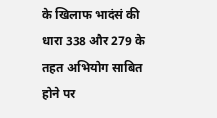के खिलाफ भादंसं की धारा 338 और 279 के तहत अभियोग साबित होने पर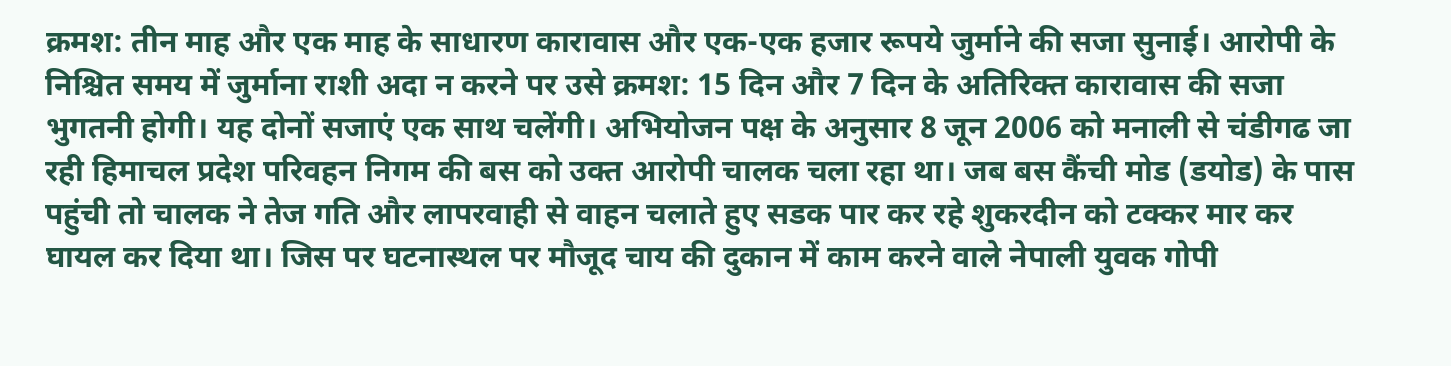क्रमश: तीन माह और एक माह के साधारण कारावास और एक-एक हजार रूपये जुर्माने की सजा सुनाई। आरोपी के निश्चित समय में जुर्माना राशी अदा न करने पर उसे क्रमश: 15 दिन और 7 दिन के अतिरिक्त कारावास की सजा भुगतनी होगी। यह दोनों सजाएं एक साथ चलेंगी। अभियोजन पक्ष के अनुसार 8 जून 2006 को मनाली से चंडीगढ जा रही हिमाचल प्रदेश परिवहन निगम की बस को उक्त आरोपी चालक चला रहा था। जब बस कैंची मोड (डयोड) के पास पहुंची तो चालक ने तेज गति और लापरवाही से वाहन चलाते हुए सडक पार कर रहे शुकरदीन को टक्कर मार कर घायल कर दिया था। जिस पर घटनास्थल पर मौजूद चाय की दुकान में काम करने वाले नेपाली युवक गोपी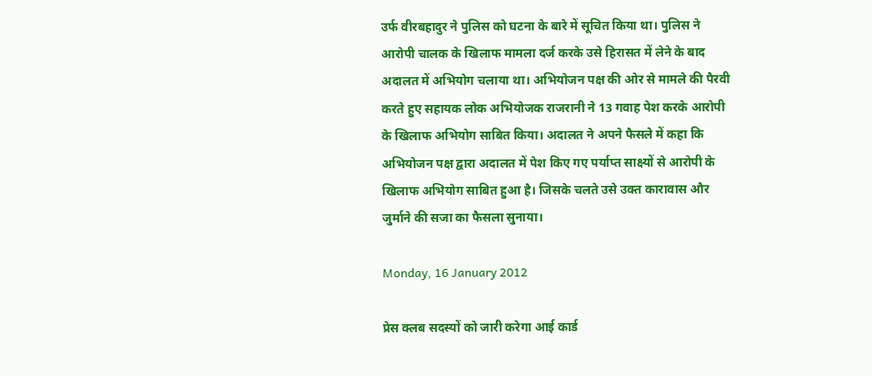उर्फ वीरबहादुर ने पुलिस को घटना के बारे में सूचित किया था। पुलिस ने आरोपी चालक के खिलाफ मामला दर्ज करके उसे हिरासत में लेने के बाद अदालत में अभियोग चलाया था। अभियोजन पक्ष की ओर से मामले की पैरवी करते हुए सहायक लोक अभियोजक राजरानी ने 13 गवाह पेश करके आरोपी के खिलाफ अभियोग साबित किया। अदालत ने अपने फैसले में कहा कि अभियोजन पक्ष द्वारा अदालत में पेश किए गए पर्याप्त साक्ष्यों से आरोपी के खिलाफ अभियोग साबित हुआ है। जिसके चलते उसे उक्त कारावास और जुर्माने की सजा का फैसला सुनाया।

Monday, 16 January 2012

प्रेस क्लब सदस्यों को जारी करेगा आई कार्ड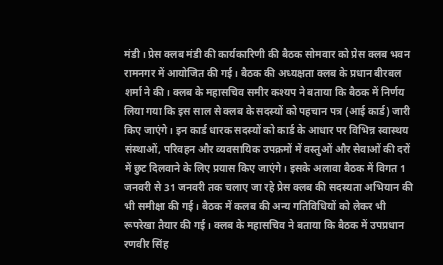मंडी। प्रेस क्लब मंडी की कार्यकारिणी की बैठक सोमवार को प्रेस क्लब भवन रामनगर में आयोजित की गई। बैठक की अध्यक्षता क्लब के प्रधान बीरबल शर्मा ने की। क्लब के महासचिव समीर कश्यप ने बताया कि बैठक में निर्णय लिया गया कि इस साल से क्लब के सदस्यों को पहचान पत्र (आई कार्ड) जारी किए जाएंगे। इन कार्ड धारक सदस्यों को कार्ड के आधार पर विभिन्न स्वास्थय संस्थाओं, परिवहन और व्यवसायिक उपक्रमों में वस्तुओं और सेवाओं की दरों में छुट दिलवाने के लिए प्रयास किए जाएंगे। इसके अलावा बैठक में विगत 1 जनवरी से 31 जनवरी तक चलाए जा रहे प्रेस क्लब की सदस्यता अभियान की भी समीक्षा की गई। बैठक में कलब की अन्य गतिविधियों को लेकर भी रूपरेखा तैयार की गई। क्लब के महासचिव ने बताया कि बैठक में उपप्रधान रणवीर सिंह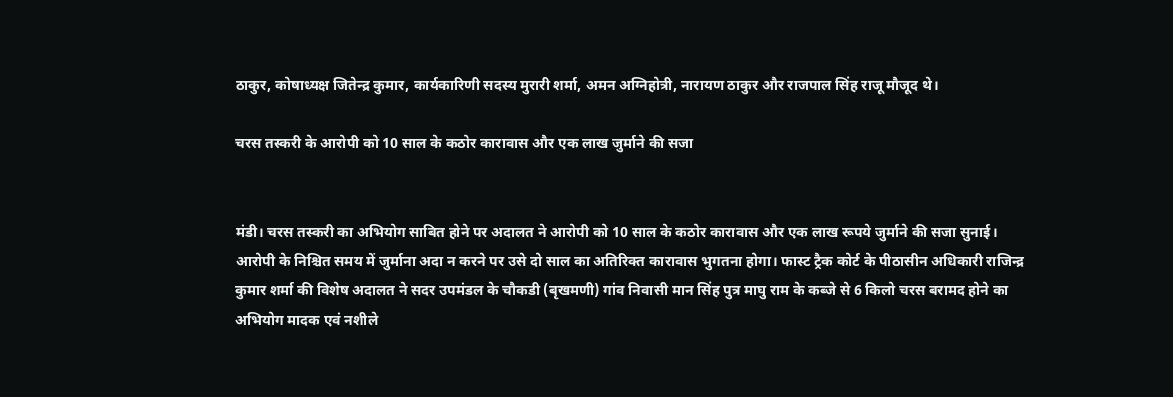ठाकुर, कोषाध्यक्ष जितेन्द्र कुमार, कार्यकारिणी सदस्य मुरारी शर्मा, अमन अग्निहोत्री, नारायण ठाकुर और राजपाल सिंह राजू मौजूद थे।

चरस तस्करी के आरोपी को 10 साल के कठोर कारावास और एक लाख जुर्माने की सजा


मंडी। चरस तस्करी का अभियोग साबित होने पर अदालत ने आरोपी को 10 साल के कठोर कारावास और एक लाख रूपये जुर्माने की सजा सुनाई। आरोपी के निश्चित समय में जुर्माना अदा न करने पर उसे दो साल का अतिरिक्त कारावास भुगतना होगा। फास्ट ट्रैक कोर्ट के पीठासीन अधिकारी राजिन्द्र कुमार शर्मा की विशेष अदालत ने सदर उपमंडल के चौकडी (बृखमणी) गांव निवासी मान सिंह पुत्र माघु राम के कब्जे से 6 किलो चरस बरामद होने का अभियोग मादक एवं नशीले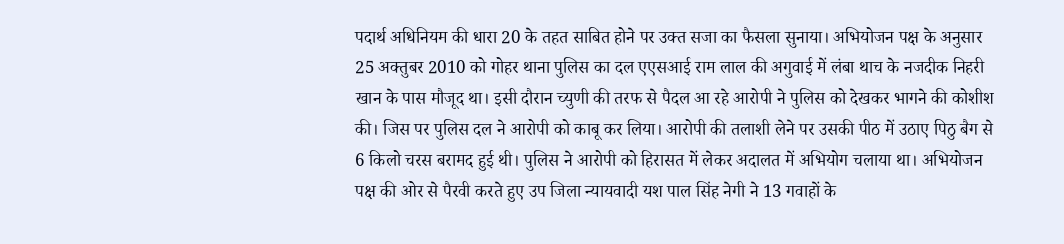पदार्थ अधिनियम की धारा 20 के तहत साबित होने पर उक्त सजा का फैसला सुनाया। अभियोजन पक्ष के अनुसार 25 अक्तुबर 2010 को गोहर थाना पुलिस का दल एएसआई राम लाल की अगुवाई में लंबा थाच के नजदीक निहरी खान के पास मौजूद था। इसी दौरान च्युणी की तरफ से पैदल आ रहे आरोपी ने पुलिस को देखकर भागने की कोशीश की। जिस पर पुलिस दल ने आरोपी को काबू कर लिया। आरोपी की तलाशी लेने पर उसकी पीठ में उठाए पिठु बैग से 6 किलो चरस बरामद हुई थी। पुलिस ने आरोपी को हिरासत में लेकर अदालत में अभियोग चलाया था। अभियोजन पक्ष की ओर से पैरवी करते हुए उप जिला न्यायवादी यश पाल सिंह नेगी ने 13 गवाहों के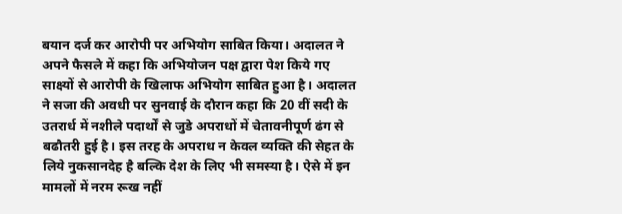बयान दर्ज कर आरोपी पर अभियोग साबित किया। अदालत ने अपने फैसले में कहा कि अभियोजन पक्ष द्वारा पेश किये गए साक्ष्यों से आरोपी के खिलाफ अभियोग साबित हुआ है। अदालत ने सजा की अवधी पर सुनवाई के दौरान कहा कि 20 वीं सदी के उतरार्ध में नशीले पदार्थों से जुडे अपराधों में चेतावनीपूर्ण ढंग से बढौतरी हुई है। इस तरह के अपराध न केवल व्यक्ति की सेहत के लिये नुकसानदेह है बल्कि देश के लिए भी समस्या है। ऐसे में इन मामलों में नरम रूख नहीं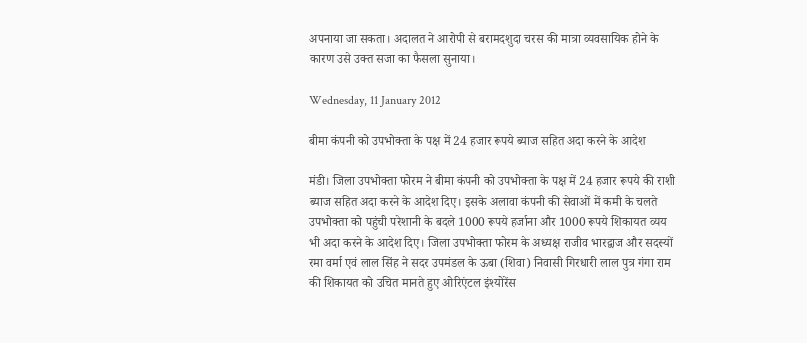अपनाया जा सकता। अदालत ने आरोपी से बरामदशुदा चरस की मात्रा व्यवसायिक होने के कारण उसे उक्त सजा का फैसला सुनाया।

Wednesday, 11 January 2012

बीमा कंपनी को उपभोक्ता के पक्ष में 24 हजार रूपये ब्याज सहित अदा करने के आदेश

मंडी। जिला उपभोक्ता फोरम ने बीमा कंपनी को उपभोक्ता के पक्ष में 24 हजार रूपये की राशी ब्याज सहित अदा करने के आदेश दिए। इसके अलावा कंपनी की सेवाओं में कमी के चलते उपभोक्ता को पहुंची परेशानी के बदले 1000 रूपये हर्जाना और 1000 रूपये शिकायत व्यय भी अदा करने के आदेश दिए। जिला उपभोक्ता फोरम के अध्यक्ष राजीव भारद्वाज और सदस्यों रमा वर्मा एवं लाल सिंह ने सदर उपमंडल के ऊबा (शिवा) निवासी गिरधारी लाल पुत्र गंगा राम की शिकायत को उचित मानते हुए ओरिएंटल इंश्योरेंस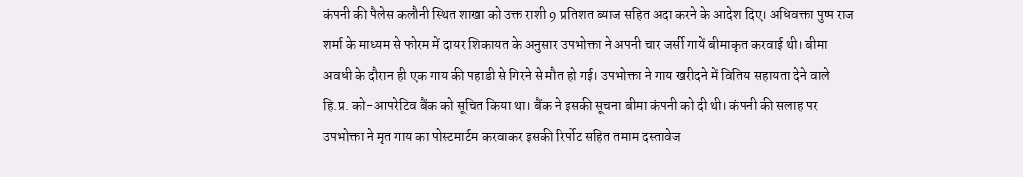कंपनी की पैलेस कलौनी स्थित शाखा को उक्त राशी 9 प्रतिशत ब्याज सहित अदा करने के आदेश दिए। अधिवक्ता पुष्प राज शर्मा के माध्यम से फोरम में दायर शिकायत के अनुसार उपभोक्ता ने अपनी चार जर्सी गायें बीमाकृत करवाई थी। बीमा अवधी के दौरान ही एक गाय की पहाडी से गिरने से मौत हो गई। उपभोक्ता ने गाय खरीदने में वितिय सहायता देने वाले हि.प्र. को-आपरेटिव बैंक को सूचित किया था। बैंक ने इसकी सूचना बीमा कंपनी को दी थी। कंपनी की सलाह पर उपभोक्ता ने मृत गाय का पोस्टमार्टम करवाकर इसकी रिर्पोट सहित तमाम दस्तावेज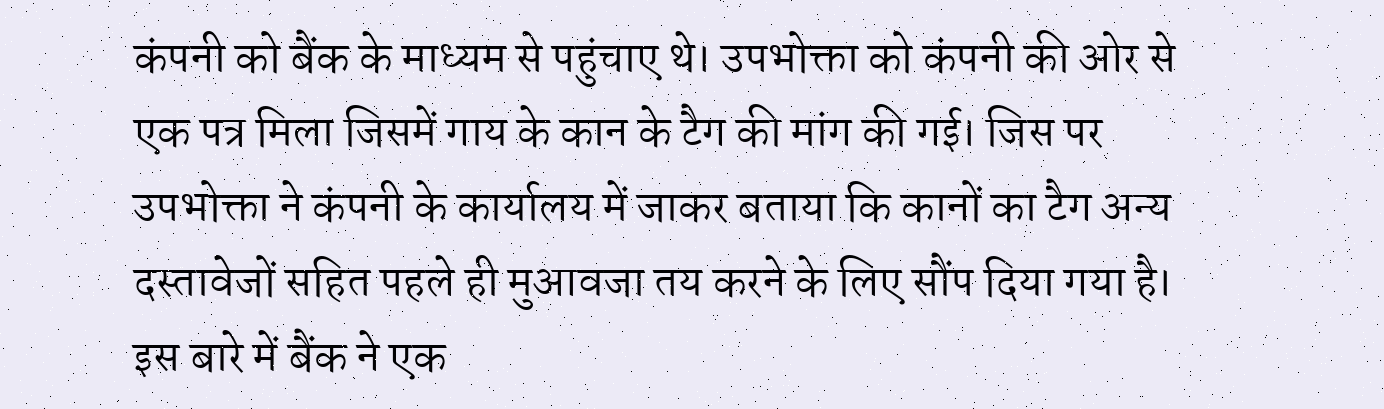कंपनी को बैंक के माध्यम से पहुंचाए थे। उपभोक्ता को कंपनी की ओर से एक पत्र मिला जिसमें गाय के कान के टैग की मांग की गई। जिस पर उपभोक्ता ने कंपनी के कार्यालय में जाकर बताया कि कानों का टैग अन्य दस्तावेजों सहित पहले ही मुआवजा तय करने के लिए सौंप दिया गया है। इस बारे में बैंक ने एक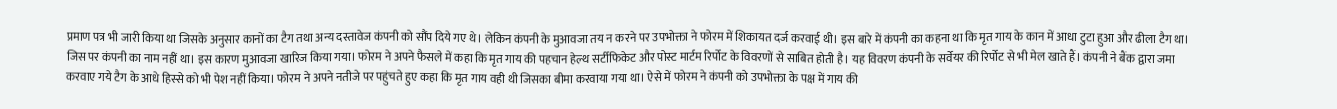प्रमाण पत्र भी जारी किया था जिसके अनुसार कानों का टैग तथा अन्य दस्तावेज कंपनी को सौंप दिये गए थे। लेकिन कंपनी के मुआवजा तय न करने पर उपभोक्ता ने फोरम में शिकायत दर्ज करवाई थी। इस बारे में कंपनी का कहना था कि मृत गाय के कान में आधा टुटा हुआ और ढीला टैग था। जिस पर कंपनी का नाम नहीं था। इस कारण मुआवजा खारिज किया गया। फोरम ने अपने फैसले में कहा कि मृत गाय की पहचान हेल्थ सर्टीफिकेट और पोस्ट मार्टम रिर्पोट के विवरणों से साबित होती है। यह विवरण कंपनी के सर्वेयर की रिर्पोट से भी मेल खाते हैं। कंपनी ने बैंक द्वारा जमा करवाए गये टैग के आधे हिस्से को भी पेश नहीं किया। फोरम ने अपने नतीजे पर पहुंचते हुए कहा कि मृत गाय वही थी जिसका बीमा करवाया गया था। ऐसे में फोरम ने कंपनी को उपभोक्ता के पक्ष में गाय की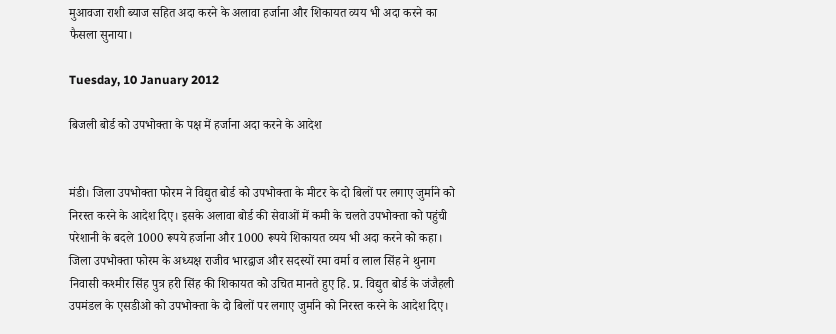मुआवजा राशी ब्याज सहित अदा करने के अलावा हर्जाना और शिकायत व्यय भी अदा करने का फैसला सुनाया।

Tuesday, 10 January 2012

बिजली बोर्ड को उपभोक्ता के पक्ष में हर्जाना अदा करने के आदेश


मंडी। जिला उपभोक्ता फोरम ने विद्युत बोर्ड को उपभोक्ता के मीटर के दो बिलों पर लगाए जुर्माने को निरस्त करने के आदेश दिए। इसके अलावा बोर्ड की सेवाओं में कमी के चलते उपभोक्ता को पहुंची परेशानी के बदले 1000 रूपये हर्जाना और 1000 रूपये शिकायत व्यय भी अदा करने को कहा। जिला उपभोक्ता फोरम के अध्यक्ष राजीव भारद्वाज और सदस्यों रमा वर्मा व लाल सिंह ने थुनाग निवासी कश्मीर सिंह पुत्र हरी सिंह की शिकायत को उचित मानते हुए हि. प्र. विद्युत बोर्ड के जंजैहली उपमंडल के एसडीओ को उपभोक्ता के दो बिलों पर लगाए जुर्माने को निरस्त करने के आदेश दिए।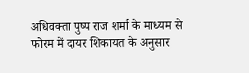अधिवक्ता पुष्प राज शर्मा के माध्यम से फोरम में दायर शिकायत के अनुसार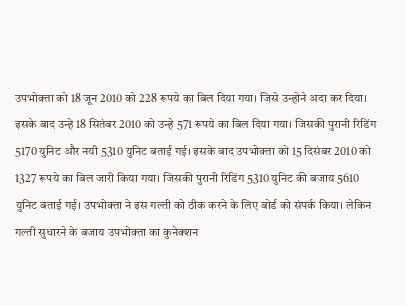उपभोक्ता को 18 जून 2010 को 228 रूपये का बिल दिया गया। जिसे उन्होने अदा कर दिया। इसके बाद उन्हे 18 सितंबर 2010 को उन्हे 571 रूपये का बिल दिया गया। जिसकी पुरानी रिडिंग 5170 युनिट और नयी 5310 युनिट बताई गई। इसके बाद उपभोक्ता को 15 दिसंबर 2010 को 1327 रूपये का बिल जारी किया गया। जिसकी पुरानी रिडिंग 5310 युनिट की बजाय 5610 युनिट बताई गई। उपभोक्ता ने इस गल्ती को ठीक करने के लिए बोर्ड को संपर्क किया। लेकिन गल्ती सुधारने के बजाय उपभोक्ता का कुनेक्शन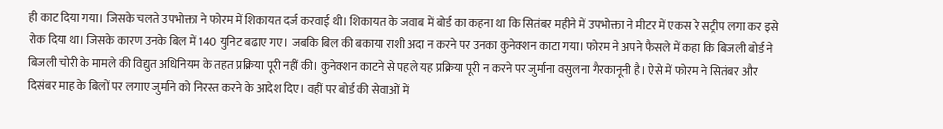ही काट दिया गया। जिसके चलते उपभोक्ता ने फोरम में शिकायत दर्ज करवाई थी। शिकायत के जवाब में बोर्ड का कहना था कि सितंबर महीने में उपभोक्ता ने मीटर में एकस रे सट्रीप लगा कर इसे रोक दिया था। जिसके कारण उनके बिल में 140 युनिट बढाए गए। जबकि बिल की बकाया राशी अदा न करने पर उनका कुनेक्शन काटा गया। फोरम ने अपने फैसले में कहा कि बिजली बोर्ड ने बिजली चोरी के मामले की विद्युत अधिनियम के तहत प्रक्रिया पूरी नहीं की। कुनेक्शन काटने से पहले यह प्रक्रिया पूरी न करने पर जुर्माना वसुलना गैरकानूनी है। ऐसे में फोरम ने सितंबर और दिसंबर माह के बिलों पर लगाए जुर्माने को निरस्त करने के आदेश दिए। वहीं पर बोर्ड की सेवाओं में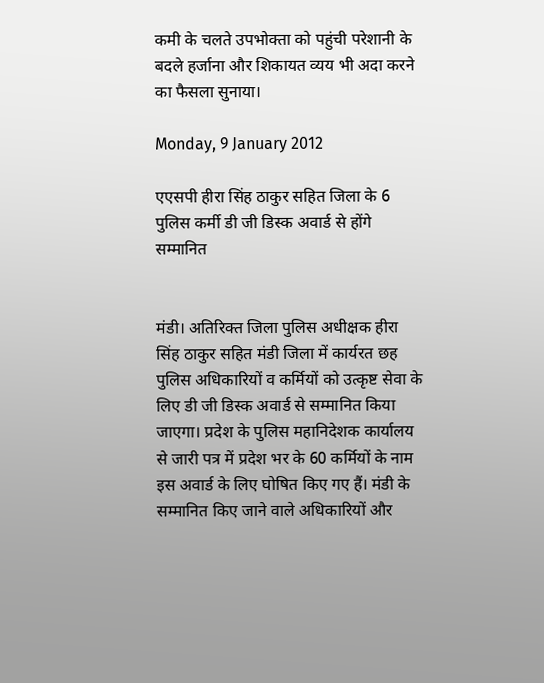कमी के चलते उपभोक्ता को पहुंची परेशानी के बदले हर्जाना और शिकायत व्यय भी अदा करने का फैसला सुनाया।

Monday, 9 January 2012

एएसपी हीरा सिंह ठाकुर सहित जिला के 6 पुलिस कर्मी डी जी डिस्क अवार्ड से होंगे सम्मानित


मंडी। अतिरिक्त जिला पुलिस अधीक्षक हीरा सिंह ठाकुर सहित मंडी जिला में कार्यरत छह पुलिस अधिकारियों व कर्मियों को उत्कृष्ट सेवा के लिए डी जी डिस्क अवार्ड से सम्मानित किया जाएगा। प्रदेश के पुलिस महानिदेशक कार्यालय से जारी पत्र में प्रदेश भर के 60 कर्मियों के नाम इस अवार्ड के लिए घोषित किए गए हैं। मंडी के सम्मानित किए जाने वाले अधिकारियों और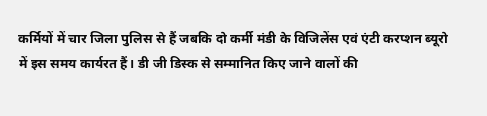कर्मियों में चार जिला पुलिस से हैं जबकि दो कर्मी मंडी के विजिलेंस एवं एंटी करप्शन ब्यूरो में इस समय कार्यरत हैं। डी जी डिस्क से सम्मानित किए जाने वालों की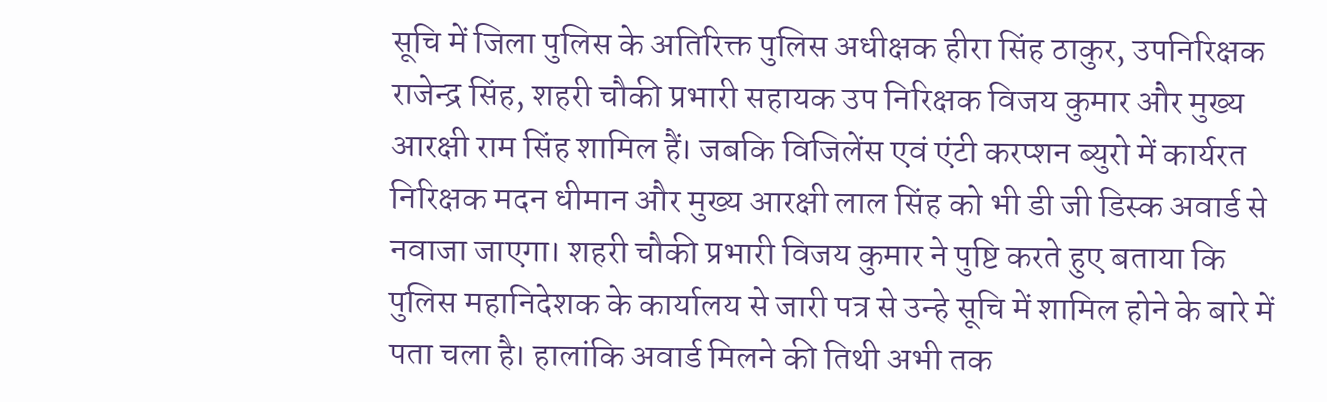सूचि में जिला पुलिस के अतिरिक्त पुलिस अधीक्षक हीरा सिंह ठाकुर, उपनिरिक्षक राजेन्द्र सिंह, शहरी चौकी प्रभारी सहायक उप निरिक्षक विजय कुमार और मुख्य आरक्षी राम सिंह शामिल हैं। जबकि विजिलेंस एवं एंटी करप्शन ब्युरो में कार्यरत निरिक्षक मदन धीमान और मुख्य आरक्षी लाल सिंह को भी डी जी डिस्क अवार्ड से नवाजा जाएगा। शहरी चौकी प्रभारी विजय कुमार ने पुष्टि करते हुए बताया कि पुलिस महानिदेशक के कार्यालय से जारी पत्र से उन्हे सूचि में शामिल होने के बारे में पता चला है। हालांकि अवार्ड मिलने की तिथी अभी तक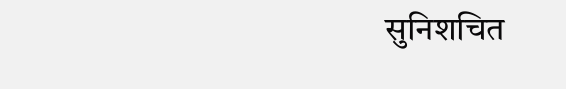सुनिशचित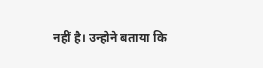नहीं है। उन्होने बताया कि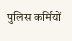पुलिस कर्मियों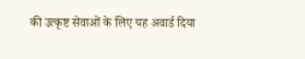की उत्कृष्ट सेवाओं के लिए यह अवार्ड दिया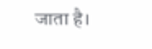जाता है।